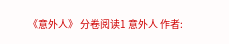《意外人》 分卷阅读1 意外人 作者: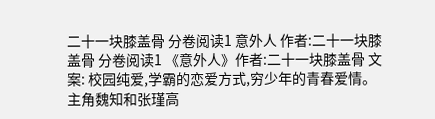二十一块膝盖骨 分卷阅读1 意外人 作者:二十一块膝盖骨 分卷阅读1 《意外人》作者:二十一块膝盖骨 文案: 校园纯爱,学霸的恋爱方式,穷少年的青春爱情。主角魏知和张瑾高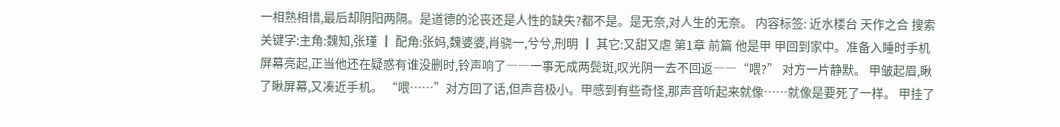一相熟相惜,最后却阴阳两隔。是道德的沦丧还是人性的缺失?都不是。是无奈,对人生的无奈。 内容标签: 近水楼台 天作之合 搜索关键字:主角:魏知,张瑾 ┃ 配角:张妈,魏婆婆,肖骁一,兮兮,刑明 ┃ 其它:又甜又虐 第1章 前篇 他是甲 甲回到家中。准备入睡时手机屏幕亮起,正当他还在疑惑有谁没删时,铃声响了――一事无成两鬓斑,叹光阴一去不回返――“喂?” 对方一片静默。 甲皱起眉,瞅了瞅屏幕,又凑近手机。 “喂……”对方回了话,但声音极小。甲感到有些奇怪,那声音听起来就像……就像是要死了一样。 甲挂了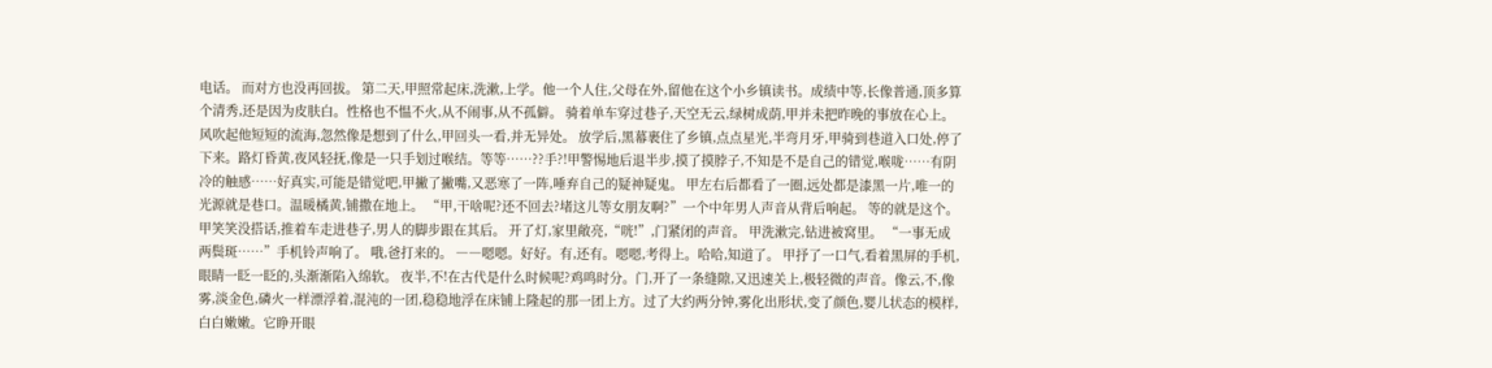电话。 而对方也没再回拔。 第二天,甲照常起床,洗漱,上学。他一个人住,父母在外,留他在这个小乡镇读书。成绩中等,长像普通,顶多算个清秀,还是因为皮肤白。性格也不愠不火,从不闹事,从不孤僻。 骑着单车穿过巷子,天空无云,绿树成荫,甲并未把昨晚的事放在心上。风吹起他短短的流海,忽然像是想到了什么,甲回头一看,并无异处。 放学后,黑幕裹住了乡镇,点点星光,半弯月牙,甲骑到巷道入口处,停了下来。路灯昏黄,夜风轻抚,像是一只手划过喉结。等等……??手?!甲警惕地后退半步,摸了摸脖子,不知是不是自己的错觉,喉咙……有阴冷的触感……好真实,可能是错觉吧,甲撇了撇嘴,又恶寒了一阵,唾弃自己的疑神疑鬼。 甲左右后都看了一圈,远处都是漆黑一片,唯一的光源就是巷口。温暖橘黄,铺撒在地上。 “甲,干啥呢?还不回去?堵这儿等女朋友啊?”一个中年男人声音从背后响起。 等的就是这个。甲笑笑没搭话,推着车走进巷子,男人的脚步跟在其后。 开了灯,家里敞亮,“咣!”,门紧闭的声音。 甲洗漱完,钻进被窝里。 “一事无成两鬓斑……”手机铃声响了。 哦,爸打来的。 ――嗯嗯。好好。有,还有。嗯嗯,考得上。哈哈,知道了。 甲抒了一口气,看着黑屏的手机,眼睛一眨一眨的,头渐渐陷入绵软。 夜半,不!在古代是什么时候呢?鸡鸣时分。门,开了一条缝隙,又迅速关上,极轻微的声音。像云,不,像雾,淡金色,磷火一样漂浮着,混沌的一团,稳稳地浮在床铺上隆起的那一团上方。过了大约两分钟,雾化出形状,变了颜色,婴儿状态的模样,白白嫩嫩。它睁开眼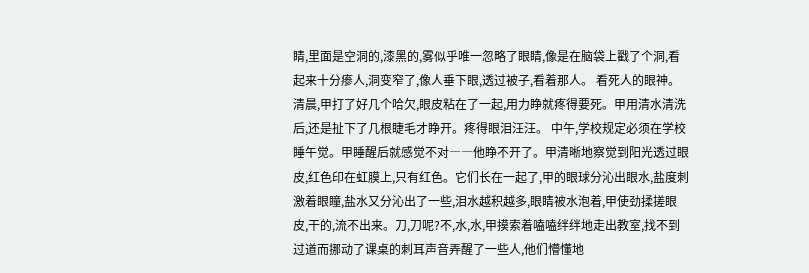睛,里面是空洞的,漆黑的,雾似乎唯一忽略了眼睛,像是在脑袋上戳了个洞,看起来十分瘆人,洞变窄了,像人垂下眼,透过被子,看着那人。 看死人的眼神。 清晨,甲打了好几个哈欠,眼皮粘在了一起,用力睁就疼得要死。甲用清水清洗后,还是扯下了几根睫毛才睁开。疼得眼泪汪汪。 中午,学校规定必须在学校睡午觉。甲睡醒后就感觉不对――他睁不开了。甲清晰地察觉到阳光透过眼皮,红色印在虹膜上,只有红色。它们长在一起了,甲的眼球分沁出眼水,盐度刺激着眼瞳,盐水又分沁出了一些,泪水越积越多,眼睛被水泡着,甲使劲揉搓眼皮,干的,流不出来。刀,刀呢?不,水,水,甲摸索着嗑嗑绊绊地走出教室,找不到过道而挪动了课桌的刺耳声音弄醒了一些人,他们懵懂地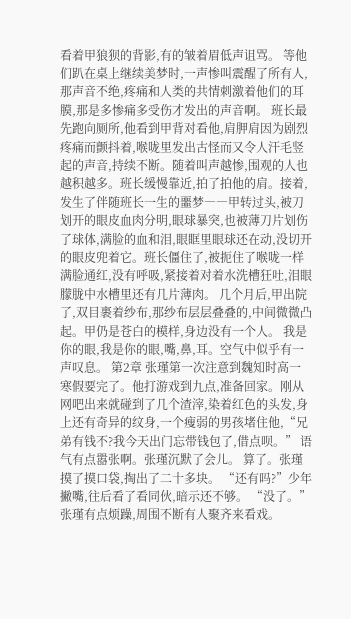看着甲狼狈的背影,有的皱着眉低声诅骂。 等他们趴在桌上继续美梦时,一声惨叫震醒了所有人,那声音不绝,疼痛和人类的共情刺激着他们的耳膜,那是多惨痛多受伤才发出的声音啊。 班长最先跑向厕所,他看到甲背对看他,肩胛肩因为剧烈疼痛而颤抖着,喉咙里发出古怪而又令人汗毛竖起的声音,持续不断。随着叫声越惨,围观的人也越积越多。班长缓慢靠近,拍了拍他的肩。接着,发生了伴随班长一生的噩梦――甲转过头,被刀划开的眼皮血肉分明,眼球暴突,也被薄刀片划伤了球体,满脸的血和泪,眼眶里眼球还在动,没切开的眼皮兜着它。班长僵住了,被扼住了喉咙一样满脸通红,没有呼吸,紧接着对着水洗槽狂吐,泪眼朦胧中水槽里还有几片薄肉。 几个月后,甲出院了,双目裹着纱布,那纱布层层叠叠的,中间微微凸起。甲仍是苍白的模样,身边没有一个人。 我是你的眼,我是你的眼,嘴,鼻,耳。空气中似乎有一声叹息。 第2章 张瑾第一次注意到魏知时高一寒假要完了。他打游戏到九点,准备回家。刚从网吧出来就碰到了几个渣滓,染着红色的头发,身上还有奇异的纹身,一个瘦弱的男孩堵住他,“兄弟有钱不?我今天出门忘带钱包了,借点呗。” 语气有点嚣张啊。张瑾沉默了会儿。 算了。张瑾摸了摸口袋,掏出了二十多块。 “还有吗?”少年撇嘴,往后看了看同伙,暗示还不够。 “没了。”张瑾有点烦躁,周围不断有人聚齐来看戏。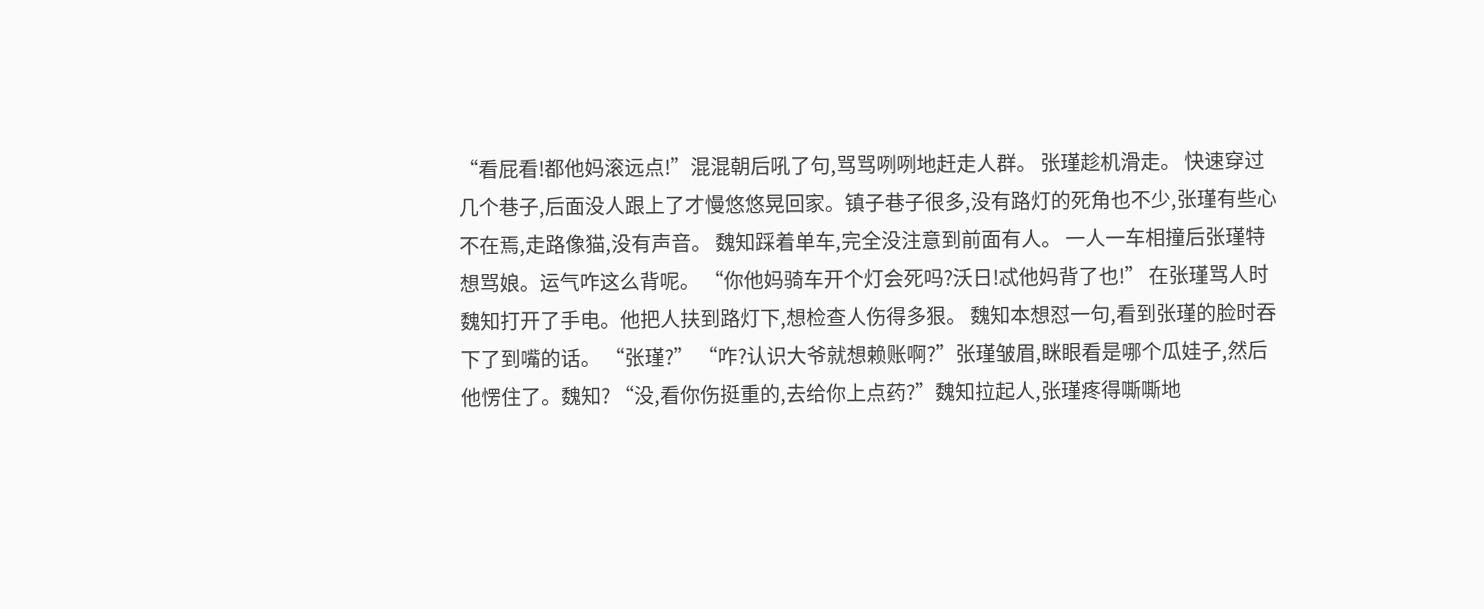“看屁看!都他妈滚远点!”混混朝后吼了句,骂骂咧咧地赶走人群。 张瑾趁机滑走。 快速穿过几个巷子,后面没人跟上了才慢悠悠晃回家。镇子巷子很多,没有路灯的死角也不少,张瑾有些心不在焉,走路像猫,没有声音。 魏知踩着单车,完全没注意到前面有人。 一人一车相撞后张瑾特想骂娘。运气咋这么背呢。 “你他妈骑车开个灯会死吗?沃日!忒他妈背了也!” 在张瑾骂人时魏知打开了手电。他把人扶到路灯下,想检查人伤得多狠。 魏知本想怼一句,看到张瑾的脸时吞下了到嘴的话。 “张瑾?” “咋?认识大爷就想赖账啊?”张瑾皱眉,眯眼看是哪个瓜娃子,然后他愣住了。魏知? “没,看你伤挺重的,去给你上点药?”魏知拉起人,张瑾疼得嘶嘶地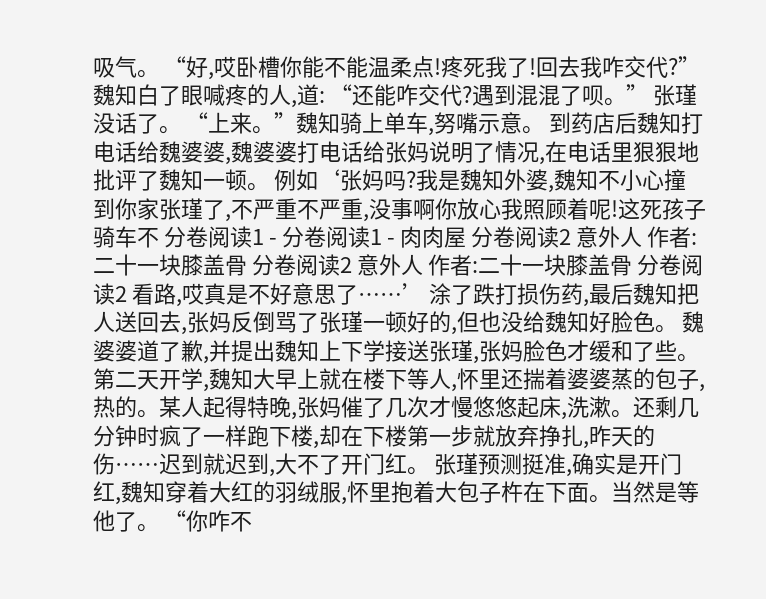吸气。 “好,哎卧槽你能不能温柔点!疼死我了!回去我咋交代?” 魏知白了眼喊疼的人,道: “还能咋交代?遇到混混了呗。” 张瑾没话了。 “上来。”魏知骑上单车,努嘴示意。 到药店后魏知打电话给魏婆婆,魏婆婆打电话给张妈说明了情况,在电话里狠狠地批评了魏知一顿。 例如‘张妈吗?我是魏知外婆,魏知不小心撞到你家张瑾了,不严重不严重,没事啊你放心我照顾着呢!这死孩子骑车不 分卷阅读1 - 分卷阅读1 - 肉肉屋 分卷阅读2 意外人 作者:二十一块膝盖骨 分卷阅读2 意外人 作者:二十一块膝盖骨 分卷阅读2 看路,哎真是不好意思了……’ 涂了跌打损伤药,最后魏知把人送回去,张妈反倒骂了张瑾一顿好的,但也没给魏知好脸色。 魏婆婆道了歉,并提出魏知上下学接送张瑾,张妈脸色才缓和了些。 第二天开学,魏知大早上就在楼下等人,怀里还揣着婆婆蒸的包子,热的。某人起得特晚,张妈催了几次才慢悠悠起床,洗漱。还剩几分钟时疯了一样跑下楼,却在下楼第一步就放弃挣扎,昨天的伤……迟到就迟到,大不了开门红。 张瑾预测挺准,确实是开门红,魏知穿着大红的羽绒服,怀里抱着大包子杵在下面。当然是等他了。 “你咋不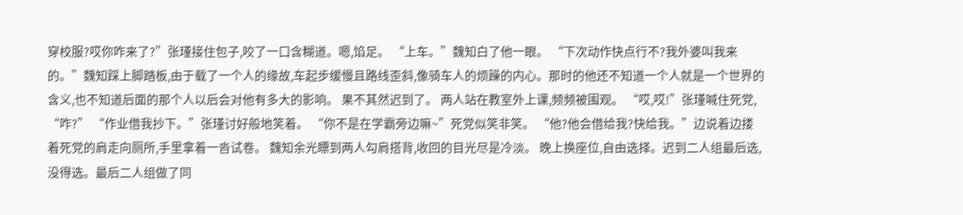穿校服?哎你咋来了?”张瑾接住包子,咬了一口含糊道。嗯,馅足。 “上车。”魏知白了他一眼。 “下次动作快点行不?我外婆叫我来的。”魏知踩上脚踏板,由于载了一个人的缘故,车起步缓慢且路线歪斜,像骑车人的烦躁的内心。那时的他还不知道一个人就是一个世界的含义,也不知道后面的那个人以后会对他有多大的影响。 果不其然迟到了。 两人站在教室外上课,频频被围观。 “哎,哎!”张瑾喊住死党, “咋?” “作业借我抄下。”张瑾讨好般地笑着。 “你不是在学霸旁边嘛~”死党似笑非笑。 “他?他会借给我?快给我。”边说着边搂着死党的肩走向厕所,手里拿着一沓试卷。 魏知余光瞟到两人勾肩搭背,收回的目光尽是冷淡。 晚上换座位,自由选择。迟到二人组最后选,没得选。最后二人组做了同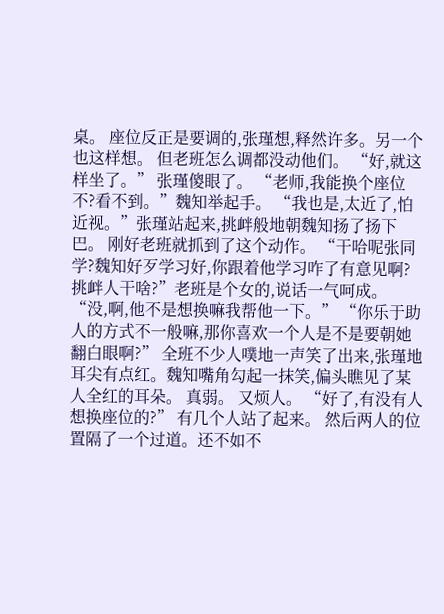桌。 座位反正是要调的,张瑾想,释然许多。另一个也这样想。 但老班怎么调都没动他们。 “好,就这样坐了。” 张瑾傻眼了。 “老师,我能换个座位不?看不到。”魏知举起手。 “我也是,太近了,怕近视。”张瑾站起来,挑衅般地朝魏知扬了扬下巴。 刚好老班就抓到了这个动作。 “干哈呢张同学?魏知好歹学习好,你跟着他学习咋了有意见啊?挑衅人干啥?”老班是个女的,说话一气呵成。 “没,啊,他不是想换嘛我帮他一下。” “你乐于助人的方式不一般嘛,那你喜欢一个人是不是要朝她翻白眼啊?” 全班不少人噗地一声笑了出来,张瑾地耳尖有点红。魏知嘴角勾起一抹笑,偏头瞧见了某人全红的耳朵。 真弱。 又烦人。 “好了,有没有人想换座位的?” 有几个人站了起来。 然后两人的位置隔了一个过道。还不如不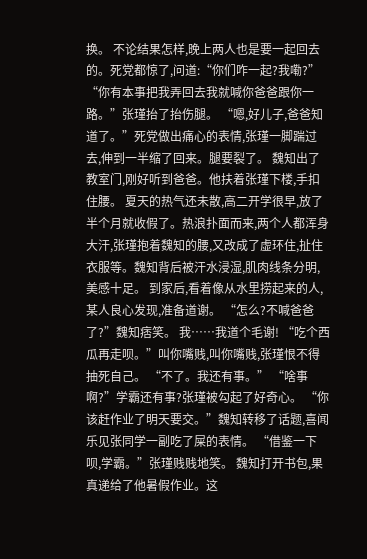换。 不论结果怎样,晚上两人也是要一起回去的。死党都惊了,问道:“你们咋一起?我嘞?” “你有本事把我弄回去我就喊你爸爸跟你一路。”张瑾抬了抬伤腿。 “嗯,好儿子,爸爸知道了。”死党做出痛心的表情,张瑾一脚踹过去,伸到一半缩了回来。腿要裂了。 魏知出了教室门,刚好听到爸爸。他扶着张瑾下楼,手扣住腰。 夏天的热气还未散,高二开学很早,放了半个月就收假了。热浪扑面而来,两个人都浑身大汗,张瑾抱着魏知的腰,又改成了虚环住,扯住衣服等。魏知背后被汗水浸湿,肌肉线条分明,美感十足。 到家后,看着像从水里捞起来的人,某人良心发现,准备道谢。 “怎么?不喊爸爸了?”魏知痞笑。 我……我道个毛谢! “吃个西瓜再走呗。”叫你嘴贱,叫你嘴贱,张瑾恨不得抽死自己。 “不了。我还有事。” “啥事啊?”学霸还有事?张瑾被勾起了好奇心。 “你该赶作业了明天要交。”魏知转移了话题,喜闻乐见张同学一副吃了屎的表情。 “借鉴一下呗,学霸。”张瑾贱贱地笑。 魏知打开书包,果真递给了他暑假作业。这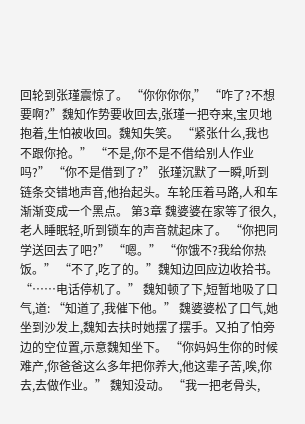回轮到张瑾震惊了。 “你你你你,” “咋了?不想要啊?”魏知作势要收回去,张瑾一把夺来,宝贝地抱着,生怕被收回。魏知失笑。 “紧张什么,我也不跟你抢。” “不是,你不是不借给别人作业吗?” “你不是借到了?” 张瑾沉默了一瞬,听到链条交错地声音,他抬起头。车轮压着马路,人和车渐渐变成一个黑点。 第3章 魏婆婆在家等了很久,老人睡眠轻,听到锁车的声音就起床了。 “你把同学送回去了吧?” “嗯。” “你饿不?我给你热饭。” “不了,吃了的。”魏知边回应边收拾书。 “……电话停机了。” 魏知顿了下,短暂地吸了口气,道: “知道了,我催下他。” 魏婆婆松了口气,她坐到沙发上,魏知去扶时她摆了摆手。又拍了怕旁边的空位置,示意魏知坐下。 “你妈妈生你的时候难产,你爸爸这么多年把你养大,他这辈子苦,唉,你去,去做作业。” 魏知没动。 “我一把老骨头,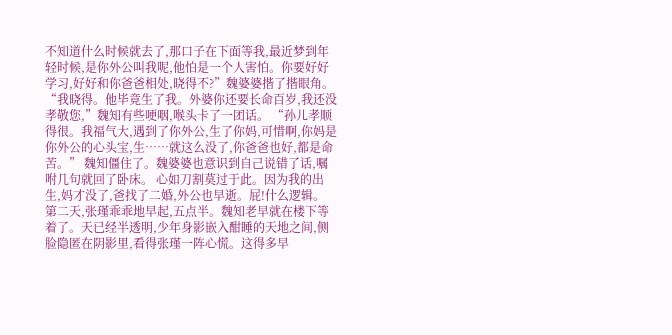不知道什么时候就去了,那口子在下面等我,最近梦到年轻时候,是你外公叫我呢,他怕是一个人害怕。你要好好学习,好好和你爸爸相处,晓得不?”魏婆婆揩了揩眼角。 “我晓得。他毕竟生了我。外婆你还要长命百岁,我还没孝敬您,”魏知有些哽咽,喉头卡了一团话。 “孙儿孝顺得很。我福气大,遇到了你外公,生了你妈,可惜啊,你妈是你外公的心头宝,生……就这么没了,你爸爸也好,都是命苦。” 魏知僵住了。魏婆婆也意识到自己说错了话,嘱咐几句就回了卧床。 心如刀割莫过于此。因为我的出生,妈才没了,爸找了二婚,外公也早逝。屁!什么逻辑。 第二天,张瑾乖乖地早起,五点半。魏知老早就在楼下等着了。天已经半透明,少年身影嵌入酣睡的天地之间,侧脸隐匿在阴影里,看得张瑾一阵心慌。这得多早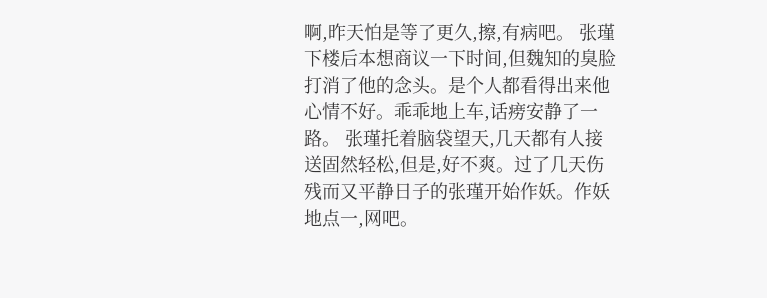啊,昨天怕是等了更久,擦,有病吧。 张瑾下楼后本想商议一下时间,但魏知的臭脸打消了他的念头。是个人都看得出来他心情不好。乖乖地上车,话痨安静了一路。 张瑾托着脑袋望天,几天都有人接送固然轻松,但是,好不爽。过了几天伤残而又平静日子的张瑾开始作妖。作妖地点一,网吧。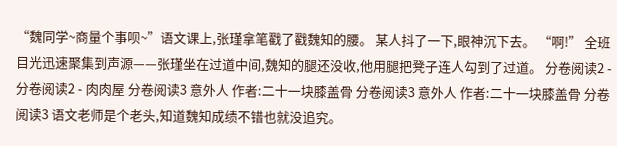“魏同学~商量个事呗~”语文课上,张瑾拿笔戳了戳魏知的腰。 某人抖了一下,眼神沉下去。 “啊!” 全班目光迅速聚集到声源——张瑾坐在过道中间,魏知的腿还没收,他用腿把凳子连人勾到了过道。 分卷阅读2 - 分卷阅读2 - 肉肉屋 分卷阅读3 意外人 作者:二十一块膝盖骨 分卷阅读3 意外人 作者:二十一块膝盖骨 分卷阅读3 语文老师是个老头,知道魏知成绩不错也就没追究。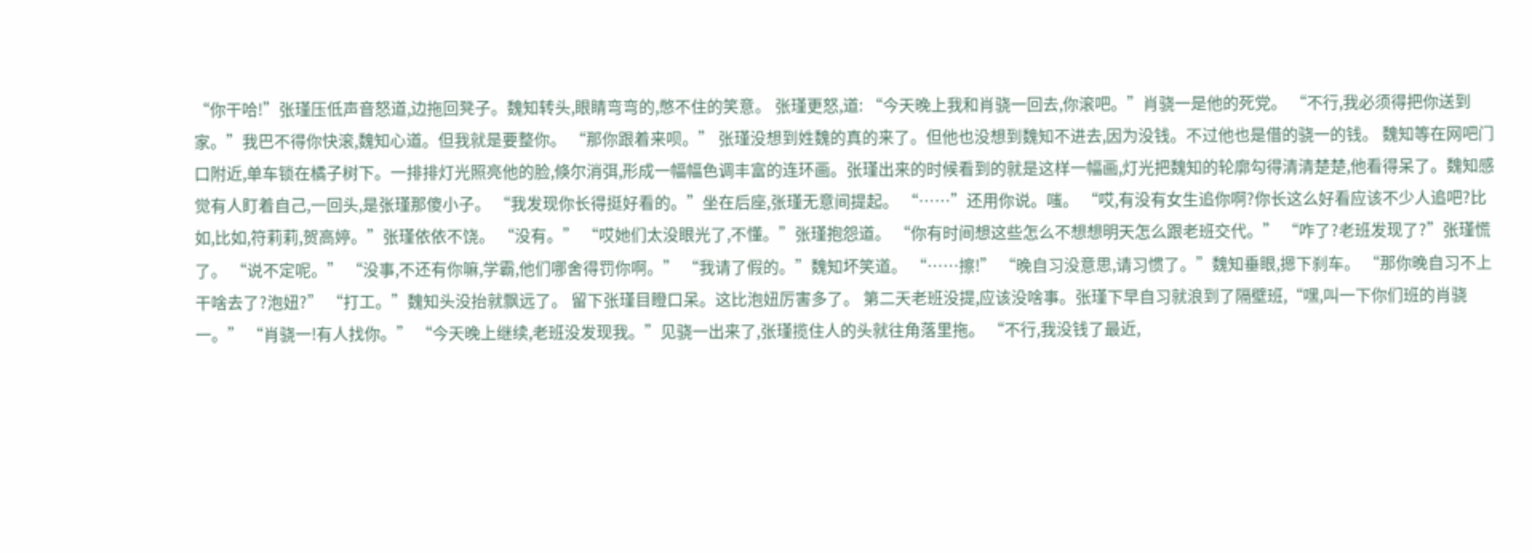“你干哈!”张瑾压低声音怒道,边拖回凳子。魏知转头,眼睛弯弯的,憋不住的笑意。 张瑾更怒,道: “今天晚上我和肖骁一回去,你滚吧。”肖骁一是他的死党。 “不行,我必须得把你送到家。”我巴不得你快滚,魏知心道。但我就是要整你。 “那你跟着来呗。” 张瑾没想到姓魏的真的来了。但他也没想到魏知不进去,因为没钱。不过他也是借的骁一的钱。 魏知等在网吧门口附近,单车锁在橘子树下。一排排灯光照亮他的脸,倏尔消弭,形成一幅幅色调丰富的连环画。张瑾出来的时候看到的就是这样一幅画,灯光把魏知的轮廓勾得清清楚楚,他看得呆了。魏知感觉有人盯着自己,一回头,是张瑾那傻小子。 “我发现你长得挺好看的。”坐在后座,张瑾无意间提起。 “……”还用你说。嗤。 “哎,有没有女生追你啊?你长这么好看应该不少人追吧?比如,比如,符莉莉,贺高婷。”张瑾依依不饶。 “没有。” “哎她们太没眼光了,不懂。”张瑾抱怨道。 “你有时间想这些怎么不想想明天怎么跟老班交代。” “咋了?老班发现了?”张瑾慌了。 “说不定呢。” “没事,不还有你嘛,学霸,他们哪舍得罚你啊。” “我请了假的。”魏知坏笑道。 “……擦!” “晚自习没意思,请习惯了。”魏知垂眼,摁下刹车。 “那你晚自习不上干啥去了?泡妞?” “打工。”魏知头没抬就飘远了。 留下张瑾目瞪口呆。这比泡妞厉害多了。 第二天老班没提,应该没啥事。张瑾下早自习就浪到了隔壁班,“嘿,叫一下你们班的肖骁一。” “肖骁一!有人找你。” “今天晚上继续,老班没发现我。”见骁一出来了,张瑾揽住人的头就往角落里拖。 “不行,我没钱了最近,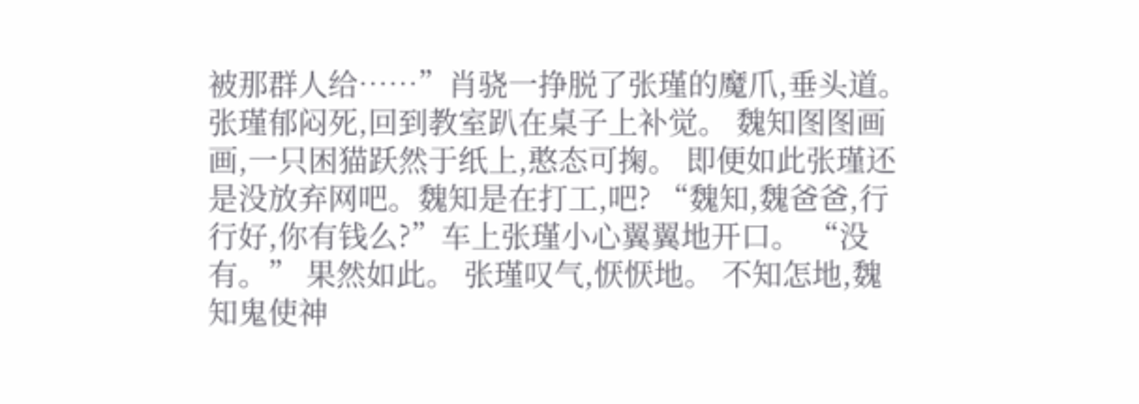被那群人给……”肖骁一挣脱了张瑾的魔爪,垂头道。 张瑾郁闷死,回到教室趴在桌子上补觉。 魏知图图画画,一只困猫跃然于纸上,憨态可掬。 即便如此张瑾还是没放弃网吧。魏知是在打工,吧? “魏知,魏爸爸,行行好,你有钱么?”车上张瑾小心翼翼地开口。 “没有。” 果然如此。 张瑾叹气,恹恹地。 不知怎地,魏知鬼使神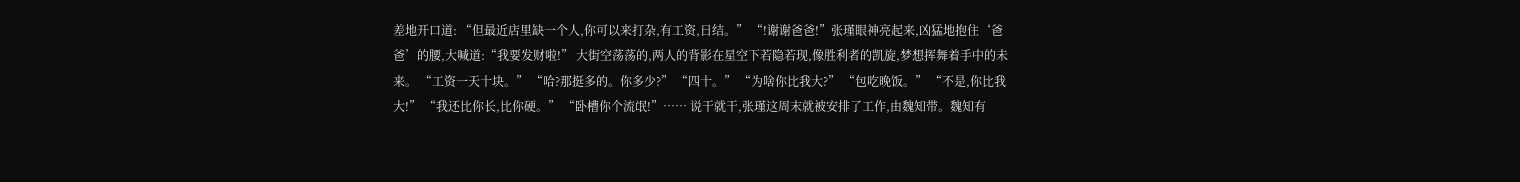差地开口道: “但最近店里缺一个人,你可以来打杂,有工资,日结。” “!谢谢爸爸!”张瑾眼神亮起来,凶猛地抱住‘爸爸’的腰,大喊道:“我要发财啦!” 大街空荡荡的,两人的背影在星空下若隐若现,像胜利者的凯旋,梦想挥舞着手中的未来。 “工资一天十块。” “哈?那挺多的。你多少?” “四十。” “为啥你比我大?” “包吃晚饭。” “不是,你比我大!” “我还比你长,比你硬。” “卧槽你个流氓!”…… 说干就干,张瑾这周末就被安排了工作,由魏知带。魏知有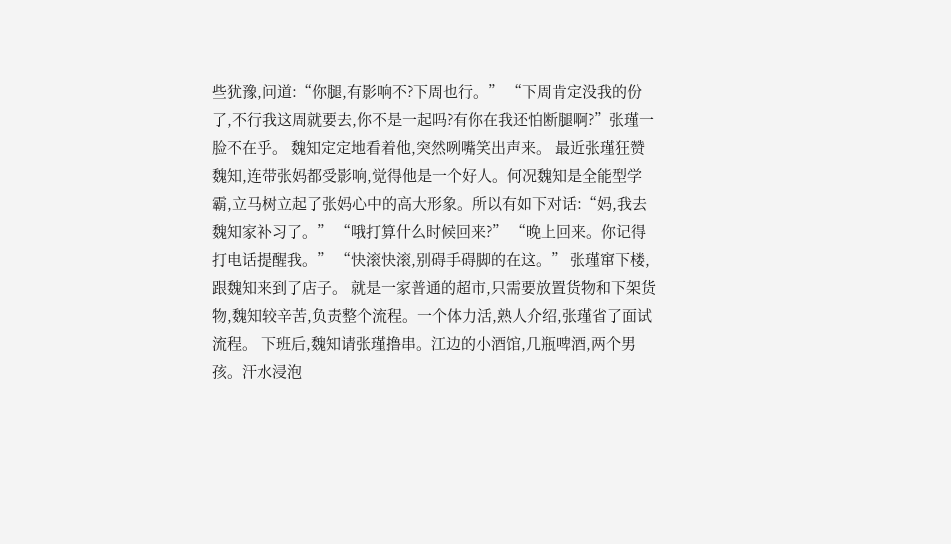些犹豫,问道:“你腿,有影响不?下周也行。” “下周肯定没我的份了,不行我这周就要去,你不是一起吗?有你在我还怕断腿啊?”张瑾一脸不在乎。 魏知定定地看着他,突然咧嘴笑出声来。 最近张瑾狂赞魏知,连带张妈都受影响,觉得他是一个好人。何况魏知是全能型学霸,立马树立起了张妈心中的高大形象。所以有如下对话:“妈,我去魏知家补习了。” “哦打算什么时候回来?” “晚上回来。你记得打电话提醒我。” “快滚快滚,别碍手碍脚的在这。” 张瑾窜下楼,跟魏知来到了店子。 就是一家普通的超市,只需要放置货物和下架货物,魏知较辛苦,负责整个流程。一个体力活,熟人介绍,张瑾省了面试流程。 下班后,魏知请张瑾撸串。江边的小酒馆,几瓶啤酒,两个男孩。汗水浸泡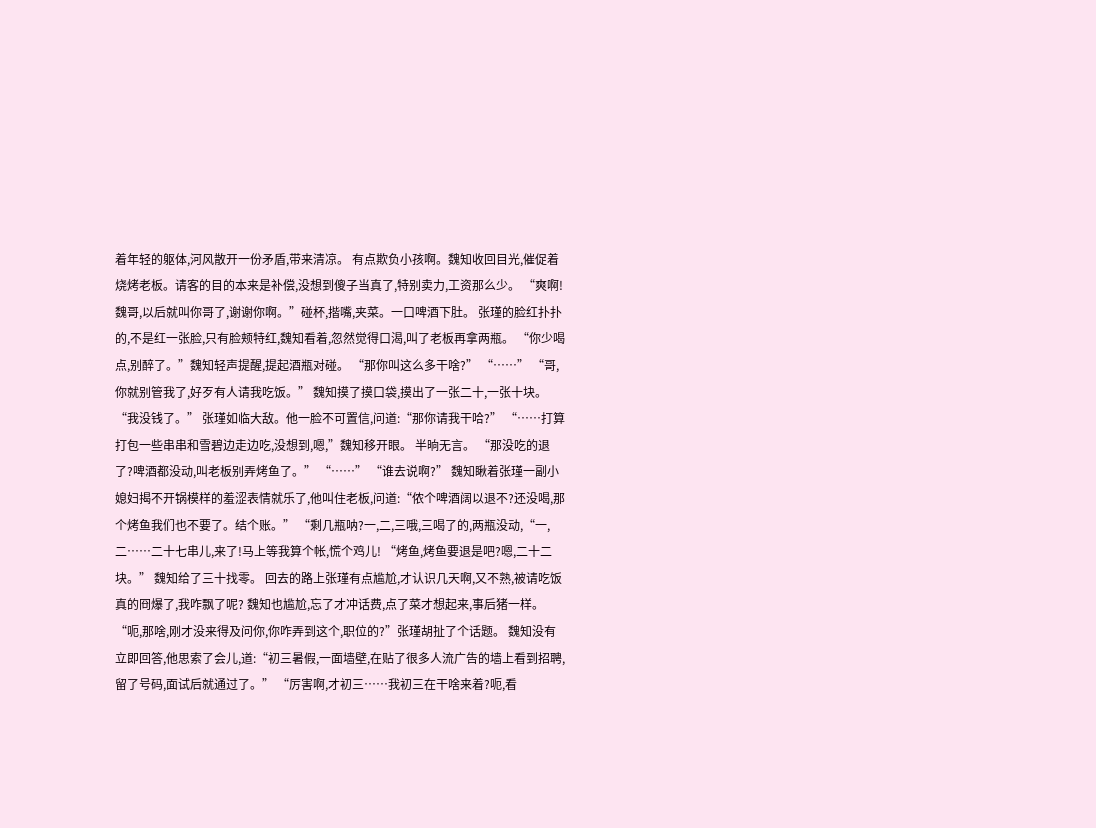着年轻的躯体,河风散开一份矛盾,带来清凉。 有点欺负小孩啊。魏知收回目光,催促着烧烤老板。请客的目的本来是补偿,没想到傻子当真了,特别卖力,工资那么少。 “爽啊!魏哥,以后就叫你哥了,谢谢你啊。”碰杯,揩嘴,夹菜。一口啤酒下肚。 张瑾的脸红扑扑的,不是红一张脸,只有脸颊特红,魏知看着,忽然觉得口渴,叫了老板再拿两瓶。 “你少喝点,别醉了。”魏知轻声提醒,提起酒瓶对碰。 “那你叫这么多干啥?” “……” “哥,你就别管我了,好歹有人请我吃饭。” 魏知摸了摸口袋,摸出了一张二十,一张十块。 “我没钱了。” 张瑾如临大敌。他一脸不可置信,问道:“那你请我干哈?” “……打算打包一些串串和雪碧边走边吃,没想到,嗯,”魏知移开眼。 半晌无言。 “那没吃的退了?啤酒都没动,叫老板别弄烤鱼了。” “……” “谁去说啊?” 魏知瞅着张瑾一副小媳妇揭不开锅模样的羞涩表情就乐了,他叫住老板,问道:“侬个啤酒阔以退不?还没喝,那个烤鱼我们也不要了。结个账。” “剩几瓶呐?一,二,三哦,三喝了的,两瓶没动,“一,二……二十七串儿,来了!马上等我算个帐,慌个鸡儿! “烤鱼,烤鱼要退是吧?嗯,二十二块。” 魏知给了三十找零。 回去的路上张瑾有点尴尬,才认识几天啊,又不熟,被请吃饭真的冏爆了,我咋飘了呢? 魏知也尴尬,忘了才冲话费,点了菜才想起来,事后猪一样。 “呃,那啥,刚才没来得及问你,你咋弄到这个,职位的?”张瑾胡扯了个话题。 魏知没有立即回答,他思索了会儿,道:“初三暑假,一面墙壁,在贴了很多人流广告的墙上看到招聘,留了号码,面试后就通过了。” “厉害啊,才初三……我初三在干啥来着?呃,看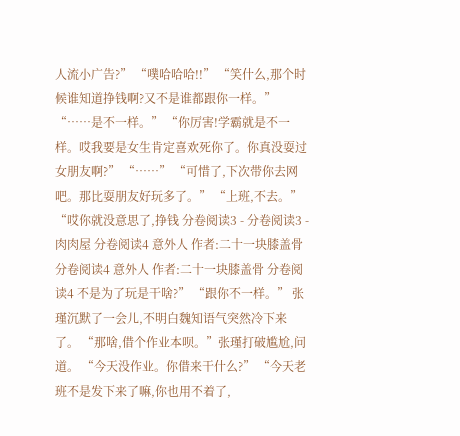人流小广告?” “噗哈哈哈!!” “笑什么,那个时候谁知道挣钱啊?又不是谁都跟你一样。” “……是不一样。” “你厉害!学霸就是不一样。哎我要是女生肯定喜欢死你了。你真没耍过女朋友啊?” “……” “可惜了,下次带你去网吧。那比耍朋友好玩多了。” “上班,不去。” “哎你就没意思了,挣钱 分卷阅读3 - 分卷阅读3 - 肉肉屋 分卷阅读4 意外人 作者:二十一块膝盖骨 分卷阅读4 意外人 作者:二十一块膝盖骨 分卷阅读4 不是为了玩是干啥?” “跟你不一样。” 张瑾沉默了一会儿,不明白魏知语气突然冷下来了。 “那啥,借个作业本呗。”张瑾打破尴尬,问道。 “今天没作业。你借来干什么?” “今天老班不是发下来了嘛,你也用不着了,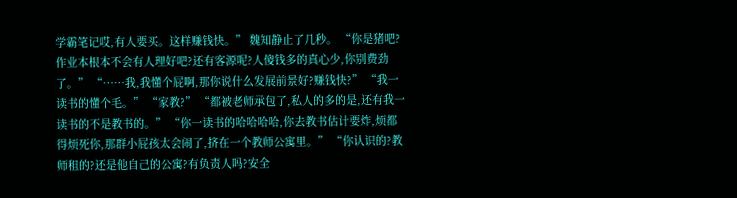学霸笔记哎,有人要买。这样赚钱快。” 魏知静止了几秒。 “你是猪吧?作业本根本不会有人理好吧?还有客源呢?人傻钱多的真心少,你别费劲了。” “……我,我懂个屁啊,那你说什么发展前景好?赚钱快?” “我一读书的懂个毛。” “家教?” “都被老师承包了,私人的多的是,还有我一读书的不是教书的。” “你一读书的哈哈哈哈,你去教书估计要炸,烦都得烦死你,那群小屁孩太会闹了,挤在一个教师公寓里。” “你认识的?教师租的?还是他自己的公寓?有负责人吗?安全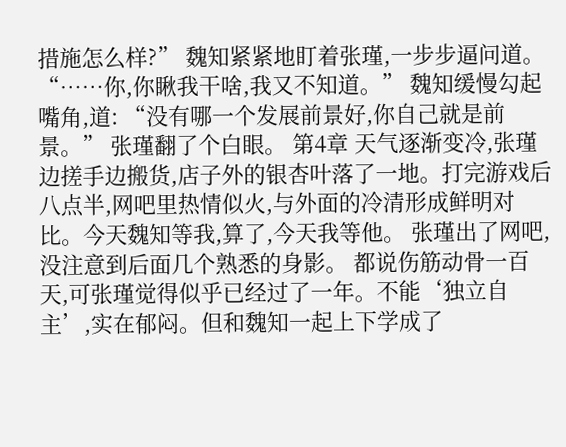措施怎么样?” 魏知紧紧地盯着张瑾,一步步逼问道。 “……你,你瞅我干啥,我又不知道。” 魏知缓慢勾起嘴角,道: “没有哪一个发展前景好,你自己就是前景。” 张瑾翻了个白眼。 第4章 天气逐渐变冷,张瑾边搓手边搬货,店子外的银杏叶落了一地。打完游戏后八点半,网吧里热情似火,与外面的冷清形成鲜明对比。今天魏知等我,算了,今天我等他。 张瑾出了网吧,没注意到后面几个熟悉的身影。 都说伤筋动骨一百天,可张瑾觉得似乎已经过了一年。不能‘独立自主’,实在郁闷。但和魏知一起上下学成了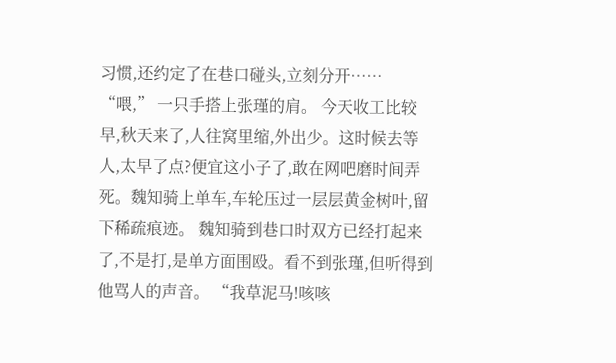习惯,还约定了在巷口碰头,立刻分开…… “喂,” 一只手搭上张瑾的肩。 今天收工比较早,秋天来了,人往窝里缩,外出少。这时候去等人,太早了点?便宜这小子了,敢在网吧磨时间弄死。魏知骑上单车,车轮压过一层层黄金树叶,留下稀疏痕迹。 魏知骑到巷口时双方已经打起来了,不是打,是单方面围殴。看不到张瑾,但听得到他骂人的声音。 “我草泥马!咳咳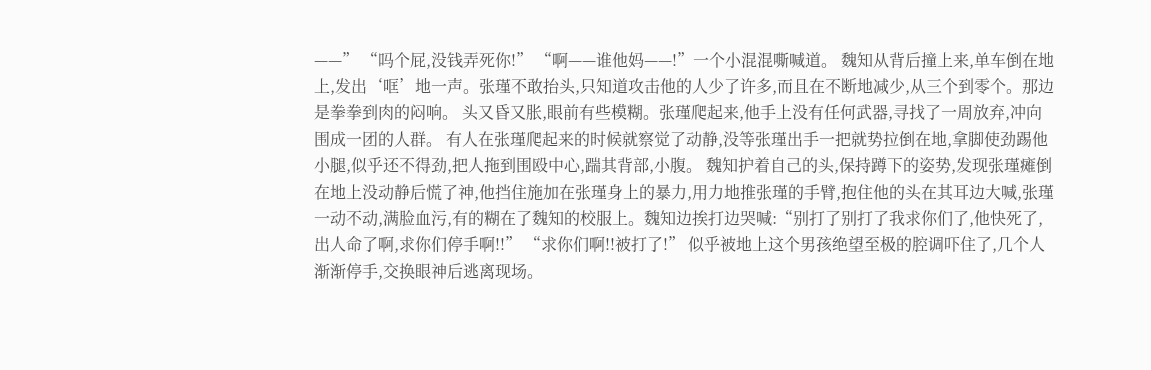——” “吗个屁,没钱弄死你!” “啊——谁他妈——!”一个小混混嘶喊道。 魏知从背后撞上来,单车倒在地上,发出‘哐’地一声。张瑾不敢抬头,只知道攻击他的人少了许多,而且在不断地减少,从三个到零个。那边是拳拳到肉的闷响。 头又昏又胀,眼前有些模糊。张瑾爬起来,他手上没有任何武器,寻找了一周放弃,冲向围成一团的人群。 有人在张瑾爬起来的时候就察觉了动静,没等张瑾出手一把就势拉倒在地,拿脚使劲踢他小腿,似乎还不得劲,把人拖到围殴中心,踹其背部,小腹。 魏知护着自己的头,保持蹲下的姿势,发现张瑾瘫倒在地上没动静后慌了神,他挡住施加在张瑾身上的暴力,用力地推张瑾的手臂,抱住他的头在其耳边大喊,张瑾一动不动,满脸血污,有的糊在了魏知的校服上。魏知边挨打边哭喊:“别打了别打了我求你们了,他快死了,出人命了啊,求你们停手啊!!” “求你们啊!!被打了!” 似乎被地上这个男孩绝望至极的腔调吓住了,几个人渐渐停手,交换眼神后逃离现场。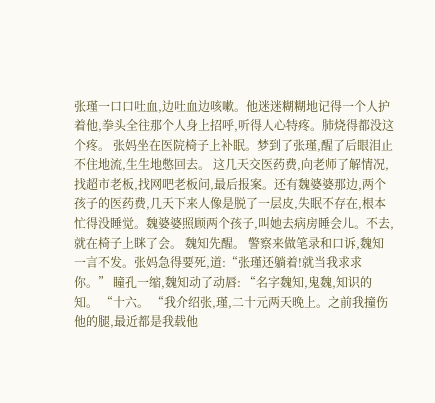张瑾一口口吐血,边吐血边咳嗽。他迷迷糊糊地记得一个人护着他,拳头全往那个人身上招呼,听得人心特疼。肺烧得都没这个疼。 张妈坐在医院椅子上补眠。梦到了张瑾,醒了后眼泪止不住地流,生生地憋回去。 这几天交医药费,向老师了解情况,找超市老板,找网吧老板问,最后报案。还有魏婆婆那边,两个孩子的医药费,几天下来人像是脱了一层皮,失眠不存在,根本忙得没睡觉。魏婆婆照顾两个孩子,叫她去病房睡会儿。不去,就在椅子上眯了会。 魏知先醒。 警察来做笔录和口诉,魏知一言不发。张妈急得要死,道:“张瑾还躺着!就当我求求你。” 瞳孔一缩,魏知动了动唇: “名字魏知,鬼魏,知识的知。 “十六。 “我介绍张,瑾,二十元两天晚上。之前我撞伤他的腿,最近都是我载他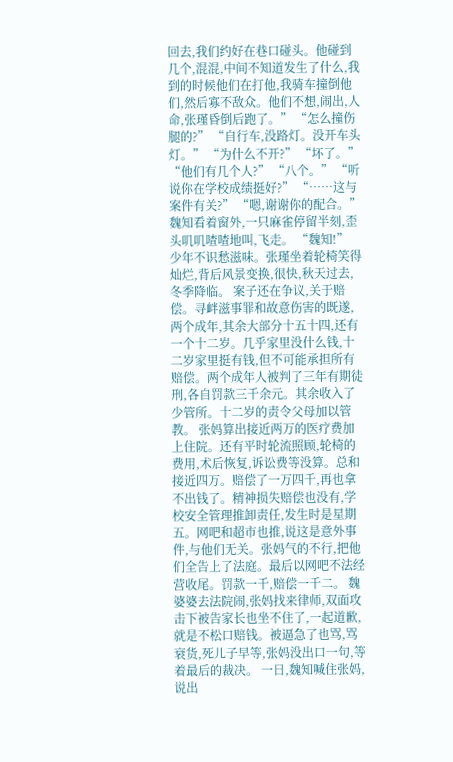回去,我们约好在巷口碰头。他碰到几个,混混,中间不知道发生了什么,我到的时候他们在打他,我骑车撞倒他们,然后寡不敌众。他们不想,闹出,人命,张瑾昏倒后跑了。” “怎么撞伤腿的?” “自行车,没路灯。没开车头灯。” “为什么不开?” “坏了。” “他们有几个人?” “八个。” “听说你在学校成绩挺好?” “……这与案件有关?” “嗯,谢谢你的配合。” 魏知看着窗外,一只麻雀停留半刻,歪头叽叽喳喳地叫,飞走。 “魏知!” 少年不识愁滋味。张瑾坐着轮椅笑得灿烂,背后风景变换,很快,秋天过去,冬季降临。 案子还在争议,关于赔偿。寻衅滋事罪和故意伤害的既遂,两个成年,其余大部分十五十四,还有一个十二岁。几乎家里没什么钱,十二岁家里挺有钱,但不可能承担所有赔偿。两个成年人被判了三年有期徒刑,各自罚款三千余元。其余收入了少管所。十二岁的责令父母加以管教。 张妈算出接近两万的医疗费加上住院。还有平时轮流照顾,轮椅的费用,术后恢复,诉讼费等没算。总和接近四万。赔偿了一万四千,再也拿不出钱了。精神损失赔偿也没有,学校安全管理推卸责任,发生时是星期五。网吧和超市也推,说这是意外事件,与他们无关。张妈气的不行,把他们全告上了法庭。最后以网吧不法经营收尾。罚款一千,赔偿一千二。 魏婆婆去法院闹,张妈找来律师,双面攻击下被告家长也坐不住了,一起道歉,就是不松口赔钱。被逼急了也骂,骂衰货,死儿子早等,张妈没出口一句,等着最后的裁决。 一日,魏知喊住张妈,说出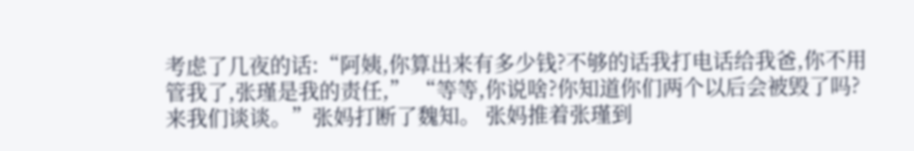考虑了几夜的话:“阿姨,你算出来有多少钱?不够的话我打电话给我爸,你不用管我了,张瑾是我的责任,” “等等,你说啥?你知道你们两个以后会被毁了吗?来我们谈谈。”张妈打断了魏知。 张妈推着张瑾到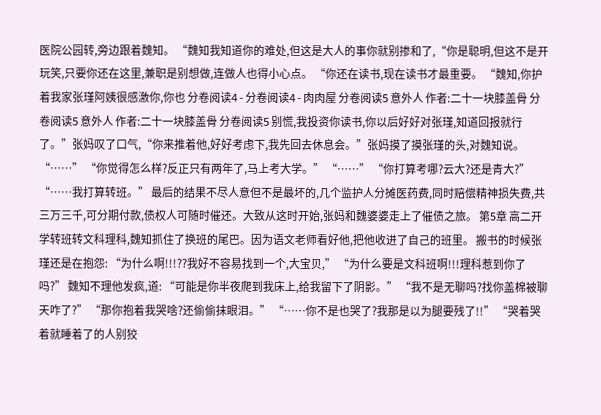医院公园转,旁边跟着魏知。 “魏知我知道你的难处,但这是大人的事你就别掺和了,“你是聪明,但这不是开玩笑,只要你还在这里,兼职是别想做,连做人也得小心点。 “你还在读书,现在读书才最重要。 “魏知,你护着我家张瑾阿姨很感激你,你也 分卷阅读4 - 分卷阅读4 - 肉肉屋 分卷阅读5 意外人 作者:二十一块膝盖骨 分卷阅读5 意外人 作者:二十一块膝盖骨 分卷阅读5 别慌,我投资你读书,你以后好好对张瑾,知道回报就行了。”张妈叹了口气,“你来推着他,好好考虑下,我先回去休息会。”张妈摸了摸张瑾的头,对魏知说。 “……” “你觉得怎么样?反正只有两年了,马上考大学。” “……” “你打算考哪?云大?还是青大?” “……我打算转班。” 最后的结果不尽人意但不是最坏的,几个监护人分摊医药费,同时赔偿精神损失费,共三万三千,可分期付款,债权人可随时催还。大致从这时开始,张妈和魏婆婆走上了催债之旅。 第5章 高二开学转班转文科理科,魏知抓住了换班的尾巴。因为语文老师看好他,把他收进了自己的班里。 搬书的时候张瑾还是在抱怨: “为什么啊!!!??我好不容易找到一个,大宝贝,” “为什么要是文科班啊!!!理科惹到你了吗?” 魏知不理他发疯,道: “可能是你半夜爬到我床上,给我留下了阴影。” “我不是无聊吗?找你盖棉被聊天咋了?” “那你抱着我哭啥?还偷偷抹眼泪。” “……你不是也哭了?我那是以为腿要残了!!” “哭着哭着就睡着了的人别狡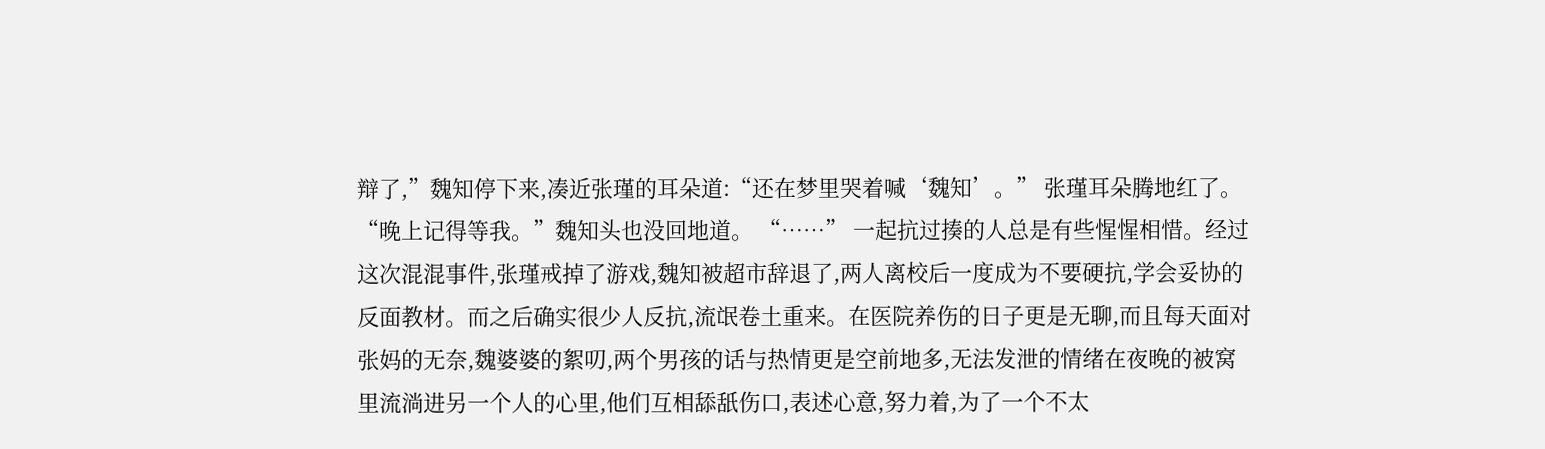辩了,”魏知停下来,凑近张瑾的耳朵道:“还在梦里哭着喊‘魏知’。” 张瑾耳朵腾地红了。 “晚上记得等我。”魏知头也没回地道。 “……” 一起抗过揍的人总是有些惺惺相惜。经过这次混混事件,张瑾戒掉了游戏,魏知被超市辞退了,两人离校后一度成为不要硬抗,学会妥协的反面教材。而之后确实很少人反抗,流氓卷土重来。在医院养伤的日子更是无聊,而且每天面对张妈的无奈,魏婆婆的絮叨,两个男孩的话与热情更是空前地多,无法发泄的情绪在夜晚的被窝里流淌进另一个人的心里,他们互相舔舐伤口,表述心意,努力着,为了一个不太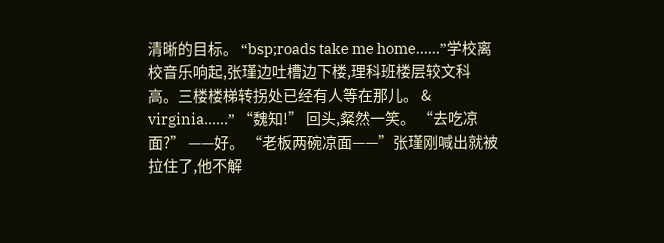清晰的目标。 “bsp;roads take me home……”学校离校音乐响起,张瑾边吐槽边下楼,理科班楼层较文科高。三楼楼梯转拐处已经有人等在那儿。 & virginia……” “魏知!” 回头,粲然一笑。 “去吃凉面?” ——好。 “老板两碗凉面——”张瑾刚喊出就被拉住了,他不解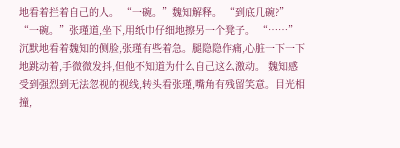地看着拦着自己的人。 “一碗。”魏知解释。 “到底几碗?” “一碗。”张瑾道,坐下,用纸巾仔细地擦另一个凳子。 “……” 沉默地看着魏知的侧脸,张瑾有些着急。腿隐隐作痛,心脏一下一下地跳动着,手微微发抖,但他不知道为什么自己这么激动。 魏知感受到强烈到无法忽视的视线,转头看张瑾,嘴角有残留笑意。目光相撞,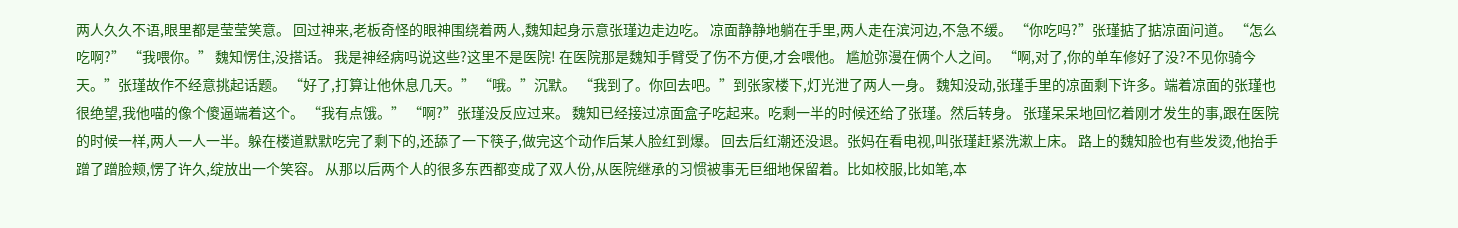两人久久不语,眼里都是莹莹笑意。 回过神来,老板奇怪的眼神围绕着两人,魏知起身示意张瑾边走边吃。 凉面静静地躺在手里,两人走在滨河边,不急不缓。 “你吃吗?”张瑾掂了掂凉面问道。 “怎么吃啊?” “我喂你。” 魏知愣住,没搭话。 我是神经病吗说这些?这里不是医院! 在医院那是魏知手臂受了伤不方便,才会喂他。 尴尬弥漫在俩个人之间。 “啊,对了,你的单车修好了没?不见你骑今天。”张瑾故作不经意挑起话题。 “好了,打算让他休息几天。” “哦。”沉默。 “我到了。你回去吧。”到张家楼下,灯光泄了两人一身。 魏知没动,张瑾手里的凉面剩下许多。端着凉面的张瑾也很绝望,我他喵的像个傻逼端着这个。 “我有点饿。” “啊?”张瑾没反应过来。 魏知已经接过凉面盒子吃起来。吃剩一半的时候还给了张瑾。然后转身。 张瑾呆呆地回忆着刚才发生的事,跟在医院的时候一样,两人一人一半。躲在楼道默默吃完了剩下的,还舔了一下筷子,做完这个动作后某人脸红到爆。 回去后红潮还没退。张妈在看电视,叫张瑾赶紧洗漱上床。 路上的魏知脸也有些发烫,他抬手蹭了蹭脸颊,愣了许久,绽放出一个笑容。 从那以后两个人的很多东西都变成了双人份,从医院继承的习惯被事无巨细地保留着。比如校服,比如笔,本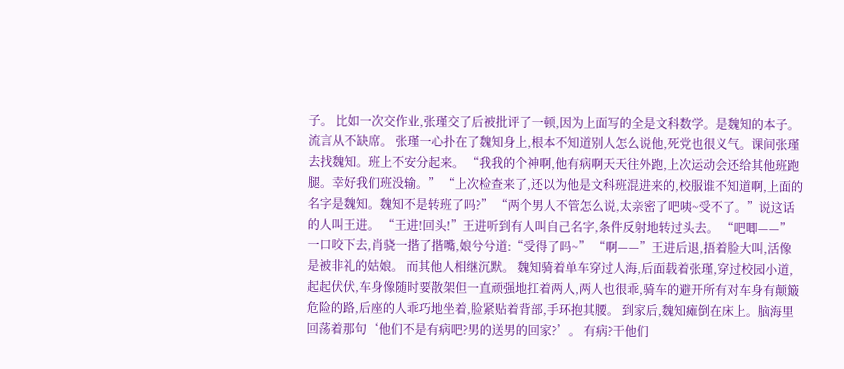子。 比如一次交作业,张瑾交了后被批评了一顿,因为上面写的全是文科数学。是魏知的本子。 流言从不缺席。 张瑾一心扑在了魏知身上,根本不知道别人怎么说他,死党也很义气。课间张瑾去找魏知。班上不安分起来。 “我我的个神啊,他有病啊天天往外跑,上次运动会还给其他班跑腿。幸好我们班没输。” “上次检查来了,还以为他是文科班混进来的,校服谁不知道啊,上面的名字是魏知。魏知不是转班了吗?” “两个男人不管怎么说,太亲密了吧咦~受不了。”说这话的人叫王进。 “王进!回头!”王进听到有人叫自己名字,条件反射地转过头去。 “吧唧——”一口咬下去,肖骁一揩了揩嘴,娘兮兮道:“受得了吗~” “啊——”王进后退,捂着脸大叫,活像是被非礼的姑娘。 而其他人相继沉默。 魏知骑着单车穿过人海,后面载着张瑾,穿过校园小道,起起伏伏,车身像随时要散架但一直顽强地扛着两人,两人也很乖,骑车的避开所有对车身有颠簸危险的路,后座的人乖巧地坐着,脸紧贴着背部,手环抱其腰。 到家后,魏知瘫倒在床上。脑海里回荡着那句‘他们不是有病吧?男的送男的回家?’。 有病?干他们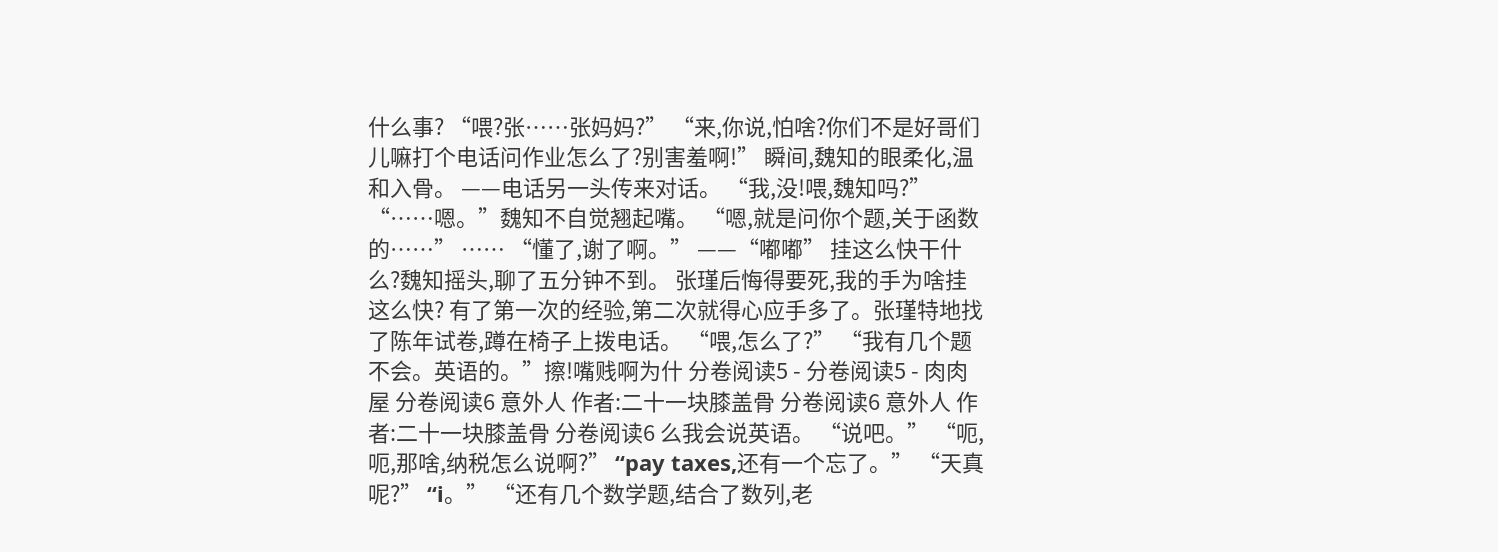什么事? “喂?张……张妈妈?” “来,你说,怕啥?你们不是好哥们儿嘛打个电话问作业怎么了?别害羞啊!” 瞬间,魏知的眼柔化,温和入骨。 ——电话另一头传来对话。 “我,没!喂,魏知吗?” “……嗯。”魏知不自觉翘起嘴。 “嗯,就是问你个题,关于函数的……” …… “懂了,谢了啊。” ——“嘟嘟” 挂这么快干什么?魏知摇头,聊了五分钟不到。 张瑾后悔得要死,我的手为啥挂这么快? 有了第一次的经验,第二次就得心应手多了。张瑾特地找了陈年试卷,蹲在椅子上拨电话。 “喂,怎么了?” “我有几个题不会。英语的。”擦!嘴贱啊为什 分卷阅读5 - 分卷阅读5 - 肉肉屋 分卷阅读6 意外人 作者:二十一块膝盖骨 分卷阅读6 意外人 作者:二十一块膝盖骨 分卷阅读6 么我会说英语。 “说吧。” “呃,呃,那啥,纳税怎么说啊?” “pay taxes,还有一个忘了。” “天真呢?” “i。” “还有几个数学题,结合了数列,老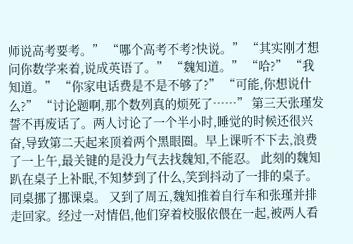师说高考要考。” “哪个高考不考?快说。” “其实刚才想问你数学来着,说成英语了。” “魏知道。” “哈?” “我知道。” “你家电话费是不是不够了?” “可能,你想说什么?” “讨论题啊,那个数列真的烦死了……” 第三天张瑾发誓不再废话了。两人讨论了一个半小时,睡觉的时候还很兴奋,导致第二天起来顶着两个黑眼圈。早上课听不下去,浪费了一上午,最关键的是没力气去找魏知,不能忍。 此刻的魏知趴在桌子上补眠,不知梦到了什么,笑到抖动了一排的桌子。同桌挪了挪课桌。 又到了周五,魏知推着自行车和张瑾并排走回家。经过一对情侣,他们穿着校服依偎在一起,被两人看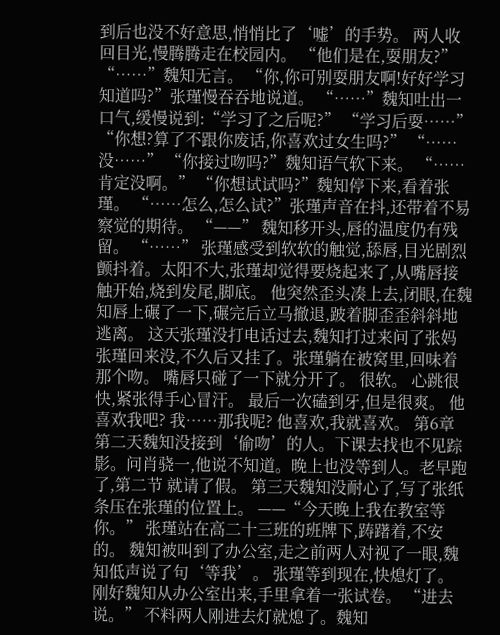到后也没不好意思,悄悄比了‘嘘’的手势。 两人收回目光,慢腾腾走在校园内。 “他们是在,耍朋友?” “……”魏知无言。 “你,你可别耍朋友啊!好好学习知道吗?”张瑾慢吞吞地说道。 “……”魏知吐出一口气,缓慢说到:“学习了之后呢?” “学习后耍……” “你想?算了不跟你废话,你喜欢过女生吗?” “……没……” “你接过吻吗?”魏知语气软下来。 “……肯定没啊。” “你想试试吗?”魏知停下来,看着张瑾。 “……怎么,怎么试?”张瑾声音在抖,还带着不易察觉的期待。 “——” 魏知移开头,唇的温度仍有残留。 “……” 张瑾感受到软软的触觉,舔唇,目光剧烈颤抖着。太阳不大,张瑾却觉得要烧起来了,从嘴唇接触开始,烧到发尾,脚底。 他突然歪头凑上去,闭眼,在魏知唇上碾了一下,碾完后立马撤退,跛着脚歪歪斜斜地逃离。 这天张瑾没打电话过去,魏知打过来问了张妈张瑾回来没,不久后又挂了。张瑾躺在被窝里,回味着那个吻。 嘴唇只碰了一下就分开了。 很软。 心跳很快,紧张得手心冒汗。 最后一次磕到牙,但是很爽。 他喜欢我吧? 我……那我呢? 他喜欢,我就喜欢。 第6章 第二天魏知没接到‘偷吻’的人。下课去找也不见踪影。问肖骁一,他说不知道。晚上也没等到人。老早跑了,第二节 就请了假。 第三天魏知没耐心了,写了张纸条压在张瑾的位置上。 ——“今天晚上我在教室等你。” 张瑾站在高二十三班的班牌下,踌躇着,不安的。 魏知被叫到了办公室,走之前两人对视了一眼,魏知低声说了句‘等我’。 张瑾等到现在,快熄灯了。 刚好魏知从办公室出来,手里拿着一张试卷。 “进去说。” 不料两人刚进去灯就熄了。魏知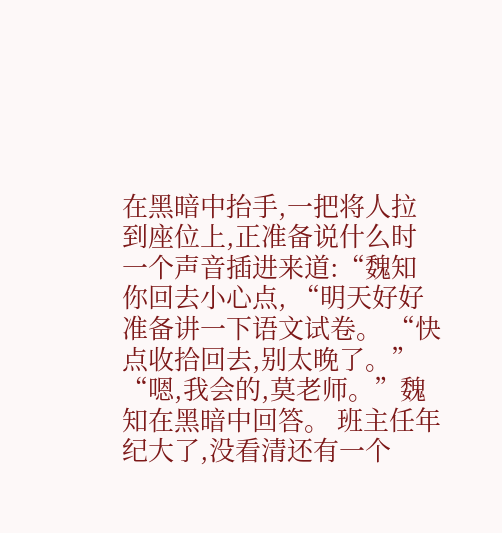在黑暗中抬手,一把将人拉到座位上,正准备说什么时一个声音插进来道:“魏知你回去小心点, “明天好好准备讲一下语文试卷。 “快点收拾回去,别太晚了。” “嗯,我会的,莫老师。”魏知在黑暗中回答。 班主任年纪大了,没看清还有一个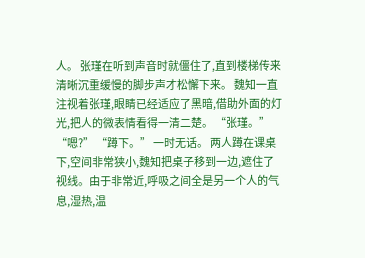人。 张瑾在听到声音时就僵住了,直到楼梯传来清晰沉重缓慢的脚步声才松懈下来。 魏知一直注视着张瑾,眼睛已经适应了黑暗,借助外面的灯光,把人的微表情看得一清二楚。 “张瑾。” “嗯?” “蹲下。” 一时无话。 两人蹲在课桌下,空间非常狭小,魏知把桌子移到一边,遮住了视线。由于非常近,呼吸之间全是另一个人的气息,湿热,温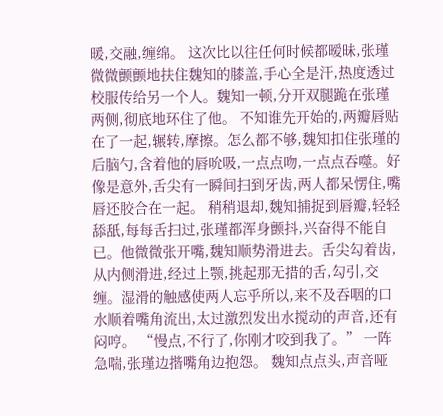暖,交融,缠绵。 这次比以往任何时候都暧昧,张瑾微微颤颤地扶住魏知的膝盖,手心全是汗,热度透过校服传给另一个人。魏知一顿,分开双腿跪在张瑾两侧,彻底地环住了他。 不知谁先开始的,两瓣唇贴在了一起,辗转,摩擦。怎么都不够,魏知扣住张瑾的后脑勺,含着他的唇吮吸,一点点吻,一点点吞噬。好像是意外,舌尖有一瞬间扫到牙齿,两人都呆愣住,嘴唇还胶合在一起。 稍稍退却,魏知捕捉到唇瓣,轻轻舔舐,每每舌扫过,张瑾都浑身颤抖,兴奋得不能自已。他微微张开嘴,魏知顺势滑进去。舌尖勾着齿,从内侧滑进,经过上颚,挑起那无措的舌,勾引,交缠。湿滑的触感使两人忘乎所以,来不及吞咽的口水顺着嘴角流出,太过激烈发出水搅动的声音,还有闷哼。 “慢点,不行了,你刚才咬到我了。” 一阵急喘,张瑾边揩嘴角边抱怨。 魏知点点头,声音哑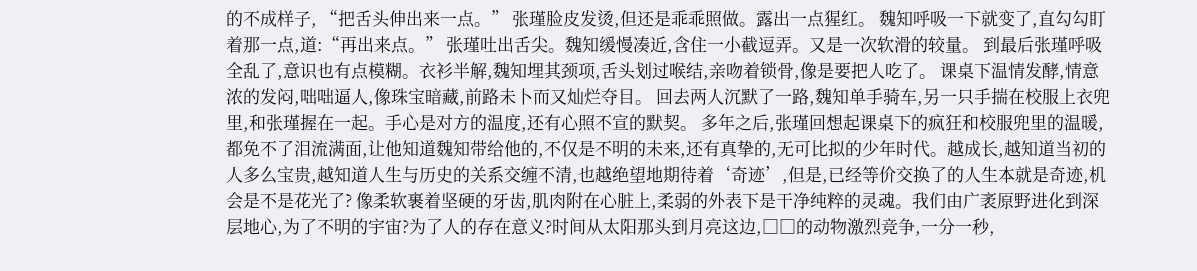的不成样子, “把舌头伸出来一点。” 张瑾脸皮发烫,但还是乖乖照做。露出一点猩红。 魏知呼吸一下就变了,直勾勾盯着那一点,道:“再出来点。” 张瑾吐出舌尖。魏知缓慢凑近,含住一小截逗弄。又是一次软滑的较量。 到最后张瑾呼吸全乱了,意识也有点模糊。衣衫半解,魏知埋其颈项,舌头划过喉结,亲吻着锁骨,像是要把人吃了。 课桌下温情发酵,情意浓的发闷,咄咄逼人,像珠宝暗藏,前路未卜而又灿烂夺目。 回去两人沉默了一路,魏知单手骑车,另一只手揣在校服上衣兜里,和张瑾握在一起。手心是对方的温度,还有心照不宣的默契。 多年之后,张瑾回想起课桌下的疯狂和校服兜里的温暖,都免不了泪流满面,让他知道魏知带给他的,不仅是不明的未来,还有真挚的,无可比拟的少年时代。越成长,越知道当初的人多么宝贵,越知道人生与历史的关系交缠不清,也越绝望地期待着‘奇迹’,但是,已经等价交换了的人生本就是奇迹,机会是不是花光了? 像柔软裹着坚硬的牙齿,肌肉附在心脏上,柔弱的外表下是干净纯粹的灵魂。我们由广袤原野进化到深层地心,为了不明的宇宙?为了人的存在意义?时间从太阳那头到月亮这边,□□的动物激烈竞争,一分一秒,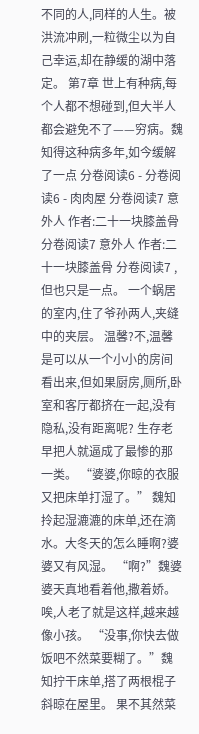不同的人,同样的人生。被洪流冲刷,一粒微尘以为自己幸运,却在静缓的湖中落定。 第7章 世上有种病,每个人都不想碰到,但大半人都会避免不了——穷病。魏知得这种病多年,如今缓解了一点 分卷阅读6 - 分卷阅读6 - 肉肉屋 分卷阅读7 意外人 作者:二十一块膝盖骨 分卷阅读7 意外人 作者:二十一块膝盖骨 分卷阅读7 ,但也只是一点。 一个蜗居的室内,住了爷孙两人,夹缝中的夹层。 温馨?不,温馨是可以从一个小小的房间看出来,但如果厨房,厕所,卧室和客厅都挤在一起,没有隐私,没有距离呢? 生存老早把人就逼成了最惨的那一类。 “婆婆,你晾的衣服又把床单打湿了。” 魏知拎起湿漉漉的床单,还在滴水。大冬天的怎么睡啊?婆婆又有风湿。 “啊?”魏婆婆天真地看着他,撒着娇。 唉,人老了就是这样,越来越像小孩。 “没事,你快去做饭吧不然菜要糊了。”魏知拧干床单,搭了两根棍子斜晾在屋里。 果不其然菜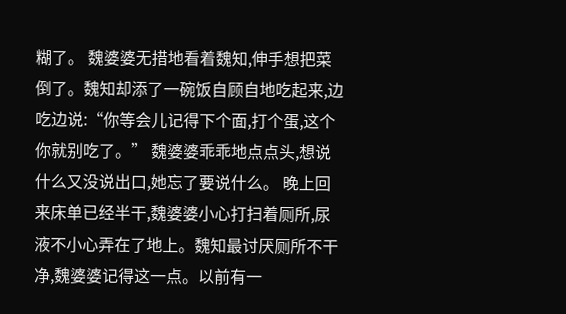糊了。 魏婆婆无措地看着魏知,伸手想把菜倒了。魏知却添了一碗饭自顾自地吃起来,边吃边说:“你等会儿记得下个面,打个蛋,这个你就别吃了。” 魏婆婆乖乖地点点头,想说什么又没说出口,她忘了要说什么。 晚上回来床单已经半干,魏婆婆小心打扫着厕所,尿液不小心弄在了地上。魏知最讨厌厕所不干净,魏婆婆记得这一点。以前有一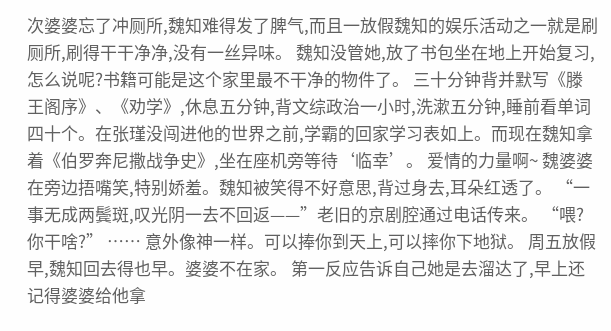次婆婆忘了冲厕所,魏知难得发了脾气,而且一放假魏知的娱乐活动之一就是刷厕所,刷得干干净净,没有一丝异味。 魏知没管她,放了书包坐在地上开始复习,怎么说呢?书籍可能是这个家里最不干净的物件了。 三十分钟背并默写《滕王阁序》、《劝学》,休息五分钟,背文综政治一小时,洗漱五分钟,睡前看单词四十个。在张瑾没闯进他的世界之前,学霸的回家学习表如上。而现在魏知拿着《伯罗奔尼撒战争史》,坐在座机旁等待‘临幸’。 爱情的力量啊~ 魏婆婆在旁边捂嘴笑,特别娇羞。魏知被笑得不好意思,背过身去,耳朵红透了。 “一事无成两鬓斑,叹光阴一去不回返——”老旧的京剧腔通过电话传来。 “喂?你干啥?” …… 意外像神一样。可以捧你到天上,可以摔你下地狱。 周五放假早,魏知回去得也早。婆婆不在家。 第一反应告诉自己她是去溜达了,早上还记得婆婆给他拿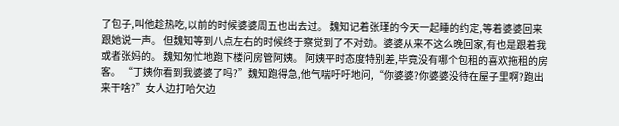了包子,叫他趁热吃,以前的时候婆婆周五也出去过。 魏知记着张瑾的今天一起睡的约定,等着婆婆回来跟她说一声。 但魏知等到八点左右的时候终于察觉到了不对劲。婆婆从来不这么晚回家,有也是跟着我或者张妈的。 魏知匆忙地跑下楼问房管阿姨。 阿姨平时态度特别差,毕竟没有哪个包租的喜欢拖租的房客。 “丁姨你看到我婆婆了吗?”魏知跑得急,他气喘吁吁地问,“你婆婆?你婆婆没待在屋子里啊?跑出来干啥?”女人边打哈欠边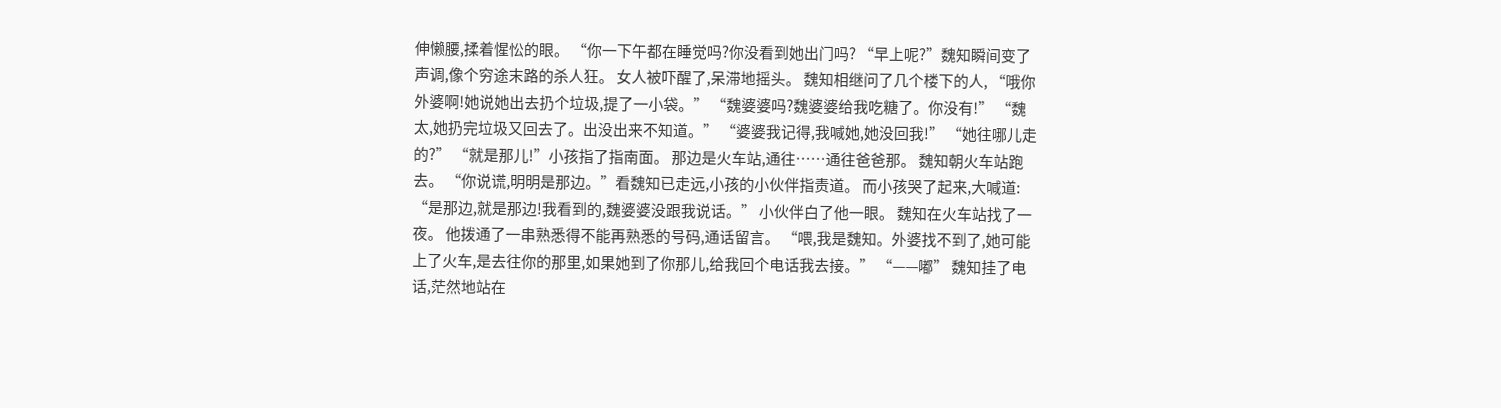伸懒腰,揉着惺忪的眼。 “你一下午都在睡觉吗?你没看到她出门吗? “早上呢?”魏知瞬间变了声调,像个穷途末路的杀人狂。 女人被吓醒了,呆滞地摇头。 魏知相继问了几个楼下的人, “哦你外婆啊!她说她出去扔个垃圾,提了一小袋。” “魏婆婆吗?魏婆婆给我吃糖了。你没有!” “魏太,她扔完垃圾又回去了。出没出来不知道。” “婆婆我记得,我喊她,她没回我!” “她往哪儿走的?” “就是那儿!”小孩指了指南面。 那边是火车站,通往……通往爸爸那。 魏知朝火车站跑去。 “你说谎,明明是那边。”看魏知已走远,小孩的小伙伴指责道。 而小孩哭了起来,大喊道: “是那边,就是那边!我看到的,魏婆婆没跟我说话。” 小伙伴白了他一眼。 魏知在火车站找了一夜。 他拨通了一串熟悉得不能再熟悉的号码,通话留言。 “喂,我是魏知。外婆找不到了,她可能上了火车,是去往你的那里,如果她到了你那儿,给我回个电话我去接。” “——嘟” 魏知挂了电话,茫然地站在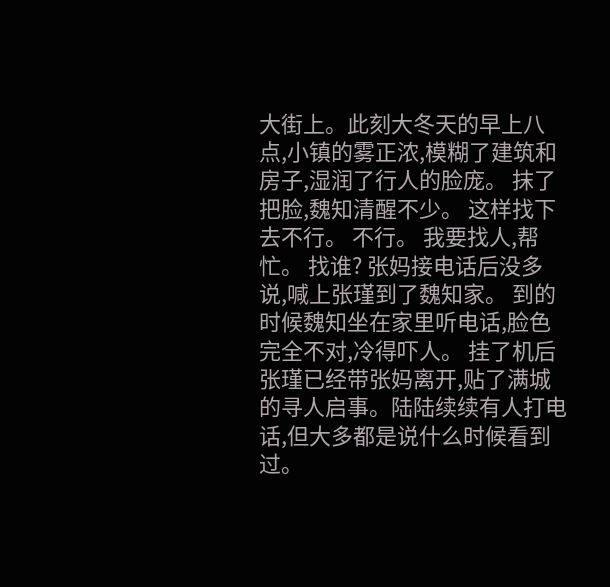大街上。此刻大冬天的早上八点,小镇的雾正浓,模糊了建筑和房子,湿润了行人的脸庞。 抹了把脸,魏知清醒不少。 这样找下去不行。 不行。 我要找人,帮忙。 找谁? 张妈接电话后没多说,喊上张瑾到了魏知家。 到的时候魏知坐在家里听电话,脸色完全不对,冷得吓人。 挂了机后张瑾已经带张妈离开,贴了满城的寻人启事。陆陆续续有人打电话,但大多都是说什么时候看到过。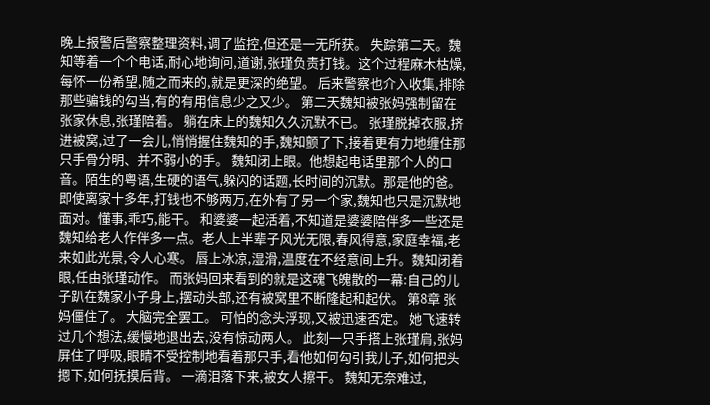晚上报警后警察整理资料,调了监控,但还是一无所获。 失踪第二天。魏知等着一个个电话,耐心地询问,道谢,张瑾负责打钱。这个过程麻木枯燥,每怀一份希望,随之而来的,就是更深的绝望。 后来警察也介入收集,排除那些骗钱的勾当,有的有用信息少之又少。 第二天魏知被张妈强制留在张家休息,张瑾陪着。 躺在床上的魏知久久沉默不已。 张瑾脱掉衣服,挤进被窝,过了一会儿,悄悄握住魏知的手,魏知颤了下,接着更有力地缠住那只手骨分明、并不弱小的手。 魏知闭上眼。他想起电话里那个人的口音。陌生的粤语,生硬的语气,躲闪的话题,长时间的沉默。那是他的爸。即使离家十多年,打钱也不够两万,在外有了另一个家,魏知也只是沉默地面对。懂事,乖巧,能干。 和婆婆一起活着,不知道是婆婆陪伴多一些还是魏知给老人作伴多一点。老人上半辈子风光无限,春风得意,家庭幸福,老来如此光景,令人心寒。 唇上冰凉,湿滑,温度在不经意间上升。魏知闭着眼,任由张瑾动作。 而张妈回来看到的就是这魂飞魄散的一幕:自己的儿子趴在魏家小子身上,摆动头部,还有被窝里不断隆起和起伏。 第8章 张妈僵住了。 大脑完全罢工。 可怕的念头浮现,又被迅速否定。 她飞速转过几个想法,缓慢地退出去,没有惊动两人。 此刻一只手搭上张瑾肩,张妈屏住了呼吸,眼睛不受控制地看着那只手,看他如何勾引我儿子,如何把头摁下,如何抚摸后背。 一滴泪落下来,被女人擦干。 魏知无奈难过,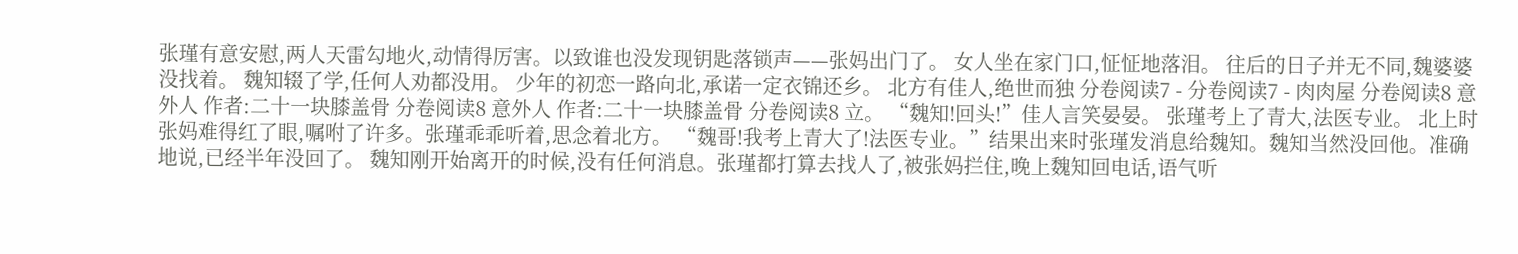张瑾有意安慰,两人天雷勾地火,动情得厉害。以致谁也没发现钥匙落锁声——张妈出门了。 女人坐在家门口,怔怔地落泪。 往后的日子并无不同,魏婆婆没找着。 魏知辍了学,任何人劝都没用。 少年的初恋一路向北,承诺一定衣锦还乡。 北方有佳人,绝世而独 分卷阅读7 - 分卷阅读7 - 肉肉屋 分卷阅读8 意外人 作者:二十一块膝盖骨 分卷阅读8 意外人 作者:二十一块膝盖骨 分卷阅读8 立。 “魏知!回头!”佳人言笑晏晏。 张瑾考上了青大,法医专业。 北上时张妈难得红了眼,嘱咐了许多。张瑾乖乖听着,思念着北方。 “魏哥!我考上青大了!法医专业。”结果出来时张瑾发消息给魏知。魏知当然没回他。准确地说,已经半年没回了。 魏知刚开始离开的时候,没有任何消息。张瑾都打算去找人了,被张妈拦住,晚上魏知回电话,语气听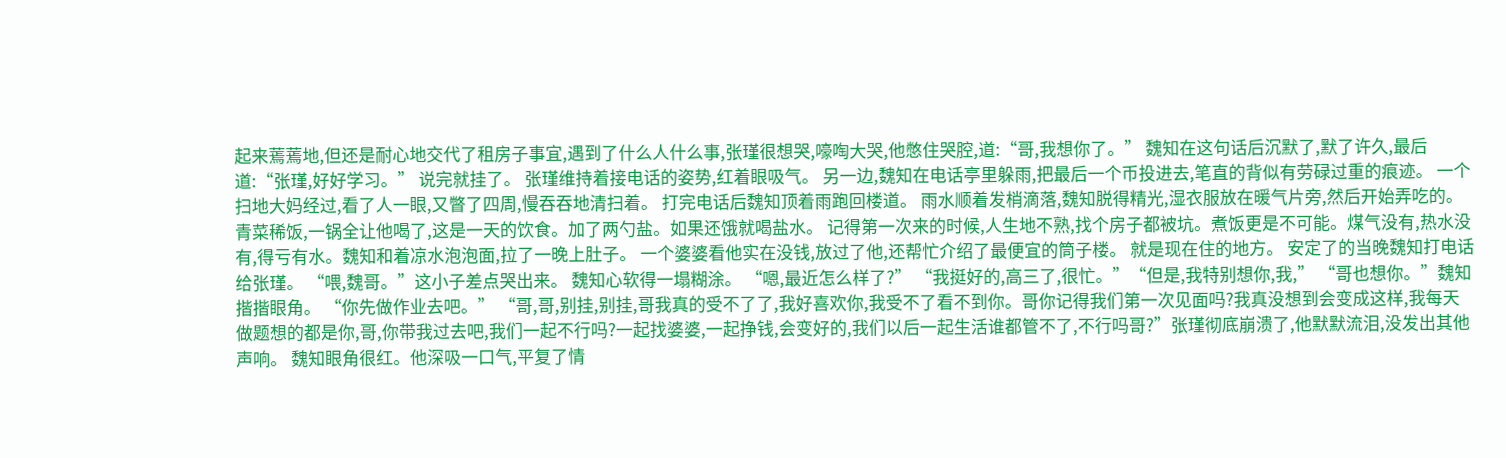起来蔫蔫地,但还是耐心地交代了租房子事宜,遇到了什么人什么事,张瑾很想哭,嚎啕大哭,他憋住哭腔,道:“哥,我想你了。” 魏知在这句话后沉默了,默了许久,最后道:“张瑾,好好学习。” 说完就挂了。 张瑾维持着接电话的姿势,红着眼吸气。 另一边,魏知在电话亭里躲雨,把最后一个币投进去,笔直的背似有劳碌过重的痕迹。 一个扫地大妈经过,看了人一眼,又瞥了四周,慢吞吞地清扫着。 打完电话后魏知顶着雨跑回楼道。 雨水顺着发梢滴落,魏知脱得精光,湿衣服放在暖气片旁,然后开始弄吃的。 青菜稀饭,一锅全让他喝了,这是一天的饮食。加了两勺盐。如果还饿就喝盐水。 记得第一次来的时候,人生地不熟,找个房子都被坑。煮饭更是不可能。煤气没有,热水没有,得亏有水。魏知和着凉水泡泡面,拉了一晚上肚子。 一个婆婆看他实在没钱,放过了他,还帮忙介绍了最便宜的筒子楼。 就是现在住的地方。 安定了的当晚魏知打电话给张瑾。 “喂,魏哥。”这小子差点哭出来。 魏知心软得一塌糊涂。 “嗯,最近怎么样了?” “我挺好的,高三了,很忙。”“但是,我特别想你,我,” “哥也想你。”魏知揩揩眼角。 “你先做作业去吧。” “哥,哥,别挂,别挂,哥我真的受不了了,我好喜欢你,我受不了看不到你。哥你记得我们第一次见面吗?我真没想到会变成这样,我每天做题想的都是你,哥,你带我过去吧,我们一起不行吗?一起找婆婆,一起挣钱,会变好的,我们以后一起生活谁都管不了,不行吗哥?”张瑾彻底崩溃了,他默默流泪,没发出其他声响。 魏知眼角很红。他深吸一口气,平复了情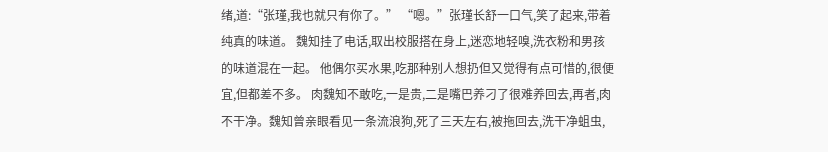绪,道:“张瑾,我也就只有你了。” “嗯。”张瑾长舒一口气,笑了起来,带着纯真的味道。 魏知挂了电话,取出校服搭在身上,迷恋地轻嗅,洗衣粉和男孩的味道混在一起。 他偶尔买水果,吃那种别人想扔但又觉得有点可惜的,很便宜,但都差不多。 肉魏知不敢吃,一是贵,二是嘴巴养刁了很难养回去,再者,肉不干净。魏知曾亲眼看见一条流浪狗,死了三天左右,被拖回去,洗干净蛆虫,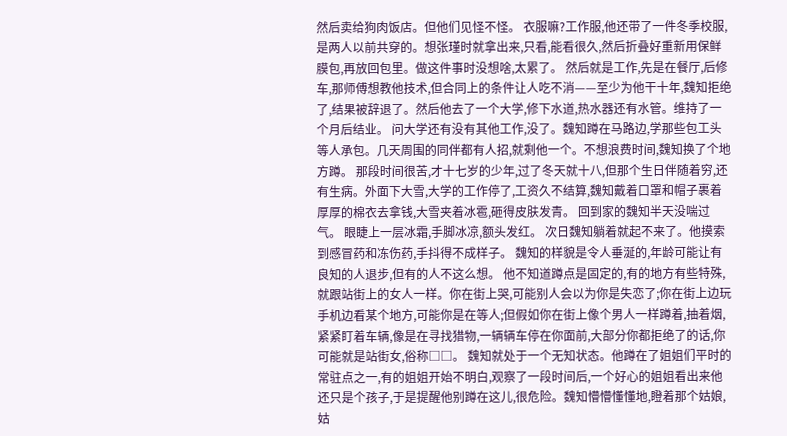然后卖给狗肉饭店。但他们见怪不怪。 衣服嘛?工作服,他还带了一件冬季校服,是两人以前共穿的。想张瑾时就拿出来,只看,能看很久,然后折叠好重新用保鲜膜包,再放回包里。做这件事时没想啥,太累了。 然后就是工作,先是在餐厅,后修车,那师傅想教他技术,但合同上的条件让人吃不消——至少为他干十年,魏知拒绝了,结果被辞退了。然后他去了一个大学,修下水道,热水器还有水管。维持了一个月后结业。 问大学还有没有其他工作,没了。魏知蹲在马路边,学那些包工头等人承包。几天周围的同伴都有人招,就剩他一个。不想浪费时间,魏知换了个地方蹲。 那段时间很苦,才十七岁的少年,过了冬天就十八,但那个生日伴随着穷,还有生病。外面下大雪,大学的工作停了,工资久不结算,魏知戴着口罩和帽子裹着厚厚的棉衣去拿钱,大雪夹着冰雹,砸得皮肤发青。 回到家的魏知半天没喘过气。 眼睫上一层冰霜,手脚冰凉,额头发红。 次日魏知躺着就起不来了。他摸索到感冒药和冻伤药,手抖得不成样子。 魏知的样貌是令人垂涎的,年龄可能让有良知的人退步,但有的人不这么想。 他不知道蹲点是固定的,有的地方有些特殊,就跟站街上的女人一样。你在街上哭,可能别人会以为你是失恋了;你在街上边玩手机边看某个地方,可能你是在等人;但假如你在街上像个男人一样蹲着,抽着烟,紧紧盯着车辆,像是在寻找猎物,一辆辆车停在你面前,大部分你都拒绝了的话,你可能就是站街女,俗称□□。 魏知就处于一个无知状态。他蹲在了姐姐们平时的常驻点之一,有的姐姐开始不明白,观察了一段时间后,一个好心的姐姐看出来他还只是个孩子,于是提醒他别蹲在这儿,很危险。魏知懵懵懂懂地,瞪着那个姑娘,姑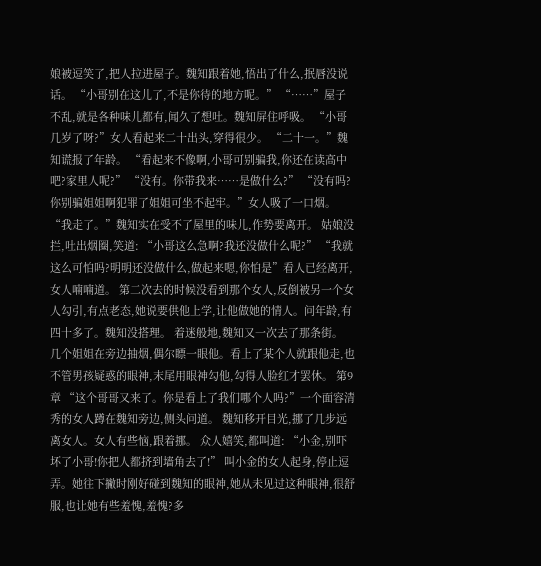娘被逗笑了,把人拉进屋子。魏知跟着她,悟出了什么,抿唇没说话。 “小哥别在这儿了,不是你待的地方呢。” “……”屋子不乱,就是各种味儿都有,闻久了想吐。魏知屏住呼吸。 “小哥几岁了呀?”女人看起来二十出头,穿得很少。 “二十一。”魏知谎报了年龄。 “看起来不像啊,小哥可别骗我,你还在读高中吧?家里人呢?” “没有。你带我来……是做什么?” “没有吗?你别骗姐姐啊犯罪了姐姐可坐不起牢。”女人吸了一口烟。 “我走了。”魏知实在受不了屋里的味儿,作势要离开。 姑娘没拦,吐出烟圈,笑道: “小哥这么急啊?我还没做什么呢?” “我就这么可怕吗?明明还没做什么,做起来嗯,你怕是”看人已经离开,女人喃喃道。 第二次去的时候没看到那个女人,反倒被另一个女人勾引,有点老态,她说要供他上学,让他做她的情人。问年龄,有四十多了。魏知没搭理。 着迷般地,魏知又一次去了那条街。 几个姐姐在旁边抽烟,偶尔瞟一眼他。看上了某个人就跟他走,也不管男孩疑惑的眼神,末尾用眼神勾他,勾得人脸红才罢休。 第9章 “这个哥哥又来了。你是看上了我们哪个人吗?”一个面容清秀的女人蹲在魏知旁边,侧头问道。 魏知移开目光,挪了几步远离女人。女人有些恼,跟着挪。 众人嬉笑,都叫道: “小金,别吓坏了小哥!你把人都挤到墙角去了!” 叫小金的女人起身,停止逗弄。她往下撇时刚好碰到魏知的眼神,她从未见过这种眼神,很舒服,也让她有些羞愧,羞愧?多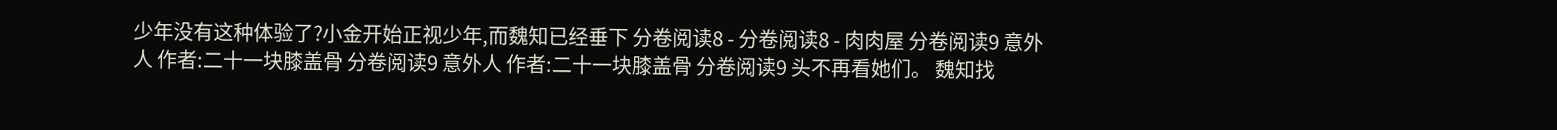少年没有这种体验了?小金开始正视少年,而魏知已经垂下 分卷阅读8 - 分卷阅读8 - 肉肉屋 分卷阅读9 意外人 作者:二十一块膝盖骨 分卷阅读9 意外人 作者:二十一块膝盖骨 分卷阅读9 头不再看她们。 魏知找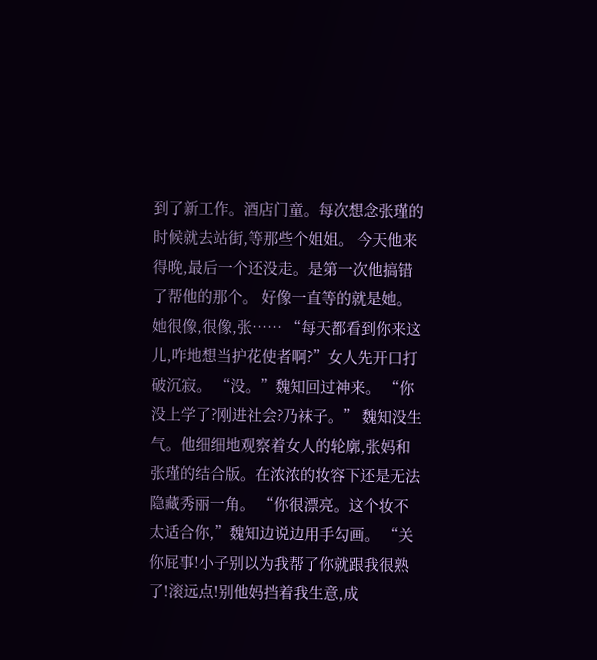到了新工作。酒店门童。每次想念张瑾的时候就去站街,等那些个姐姐。 今天他来得晚,最后一个还没走。是第一次他搞错了帮他的那个。 好像一直等的就是她。她很像,很像,张…… “每天都看到你来这儿,咋地想当护花使者啊?”女人先开口打破沉寂。 “没。”魏知回过神来。 “你没上学了?刚进社会?乃袜子。” 魏知没生气。他细细地观察着女人的轮廓,张妈和张瑾的结合版。在浓浓的妆容下还是无法隐藏秀丽一角。 “你很漂亮。这个妆不太适合你,”魏知边说边用手勾画。 “关你屁事!小子别以为我帮了你就跟我很熟了!滚远点!别他妈挡着我生意,成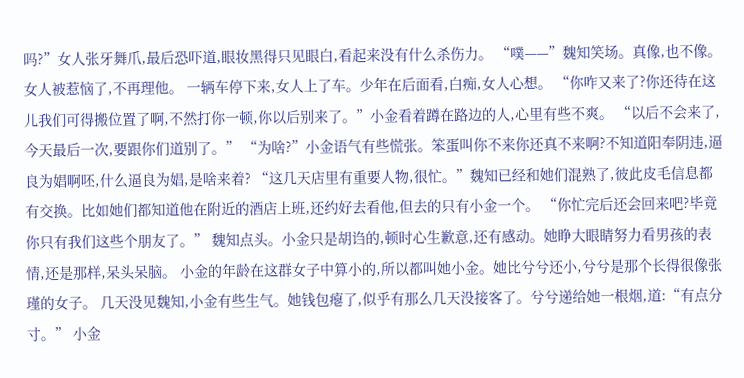吗?”女人张牙舞爪,最后恐吓道,眼妆黑得只见眼白,看起来没有什么杀伤力。 “噗——”魏知笑场。真像,也不像。 女人被惹恼了,不再理他。 一辆车停下来,女人上了车。少年在后面看,白痴,女人心想。 “你咋又来了?你还待在这儿我们可得搬位置了啊,不然打你一顿,你以后别来了。”小金看着蹲在路边的人,心里有些不爽。 “以后不会来了,今天最后一次,要跟你们道别了。” “为啥?”小金语气有些慌张。笨蛋叫你不来你还真不来啊?不知道阳奉阴违,逼良为娼啊呸,什么逼良为娼,是啥来着? “这几天店里有重要人物,很忙。”魏知已经和她们混熟了,彼此皮毛信息都有交换。比如她们都知道他在附近的酒店上班,还约好去看他,但去的只有小金一个。 “你忙完后还会回来吧?毕竟你只有我们这些个朋友了。” 魏知点头。小金只是胡诌的,顿时心生歉意,还有感动。她睁大眼睛努力看男孩的表情,还是那样,呆头呆脑。 小金的年龄在这群女子中算小的,所以都叫她小金。她比兮兮还小,兮兮是那个长得很像张瑾的女子。 几天没见魏知,小金有些生气。她钱包瘪了,似乎有那么几天没接客了。兮兮递给她一根烟,道:“有点分寸。” 小金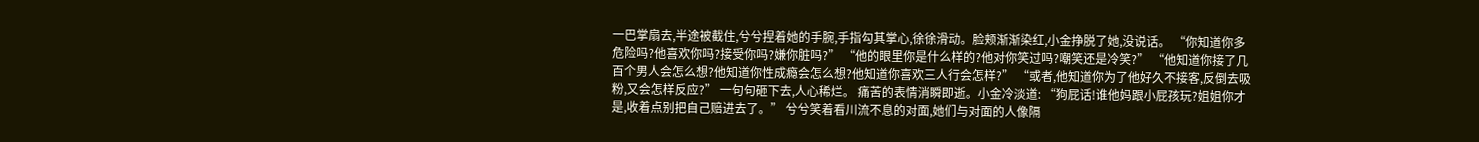一巴掌扇去,半途被截住,兮兮捏着她的手腕,手指勾其掌心,徐徐滑动。脸颊渐渐染红,小金挣脱了她,没说话。 “你知道你多危险吗?他喜欢你吗?接受你吗?嫌你脏吗?” “他的眼里你是什么样的?他对你笑过吗?嘲笑还是冷笑?” “他知道你接了几百个男人会怎么想?他知道你性成瘾会怎么想?他知道你喜欢三人行会怎样?” “或者,他知道你为了他好久不接客,反倒去吸粉,又会怎样反应?” 一句句砸下去,人心稀烂。 痛苦的表情消瞬即逝。小金冷淡道: “狗屁话!谁他妈跟小屁孩玩?姐姐你才是,收着点别把自己赔进去了。” 兮兮笑着看川流不息的对面,她们与对面的人像隔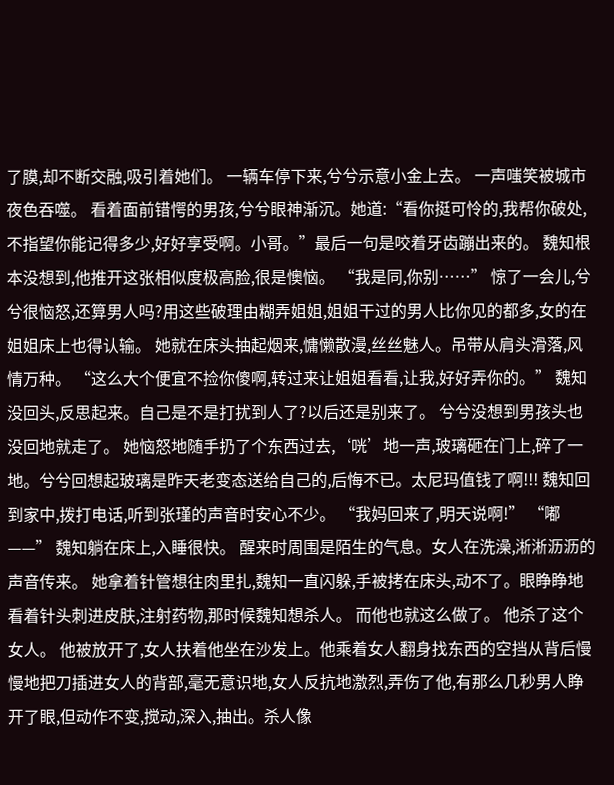了膜,却不断交融,吸引着她们。 一辆车停下来,兮兮示意小金上去。 一声嗤笑被城市夜色吞噬。 看着面前错愕的男孩,兮兮眼神渐沉。她道:“看你挺可怜的,我帮你破处,不指望你能记得多少,好好享受啊。小哥。”最后一句是咬着牙齿蹦出来的。 魏知根本没想到,他推开这张相似度极高脸,很是懊恼。 “我是同,你别……” 惊了一会儿,兮兮很恼怒,还算男人吗?用这些破理由糊弄姐姐,姐姐干过的男人比你见的都多,女的在姐姐床上也得认输。 她就在床头抽起烟来,慵懒散漫,丝丝魅人。吊带从肩头滑落,风情万种。 “这么大个便宜不捡你傻啊,转过来让姐姐看看,让我,好好弄你的。” 魏知没回头,反思起来。自己是不是打扰到人了?以后还是别来了。 兮兮没想到男孩头也没回地就走了。 她恼怒地随手扔了个东西过去,‘咣’地一声,玻璃砸在门上,碎了一地。兮兮回想起玻璃是昨天老变态送给自己的,后悔不已。太尼玛值钱了啊!!! 魏知回到家中,拨打电话,听到张瑾的声音时安心不少。 “我妈回来了,明天说啊!” “嘟——” 魏知躺在床上,入睡很快。 醒来时周围是陌生的气息。女人在洗澡,淅淅沥沥的声音传来。 她拿着针管想往肉里扎,魏知一直闪躲,手被拷在床头,动不了。眼睁睁地看着针头刺进皮肤,注射药物,那时候魏知想杀人。 而他也就这么做了。 他杀了这个女人。 他被放开了,女人扶着他坐在沙发上。他乘着女人翻身找东西的空挡从背后慢慢地把刀插进女人的背部,毫无意识地,女人反抗地激烈,弄伤了他,有那么几秒男人睁开了眼,但动作不变,搅动,深入,抽出。杀人像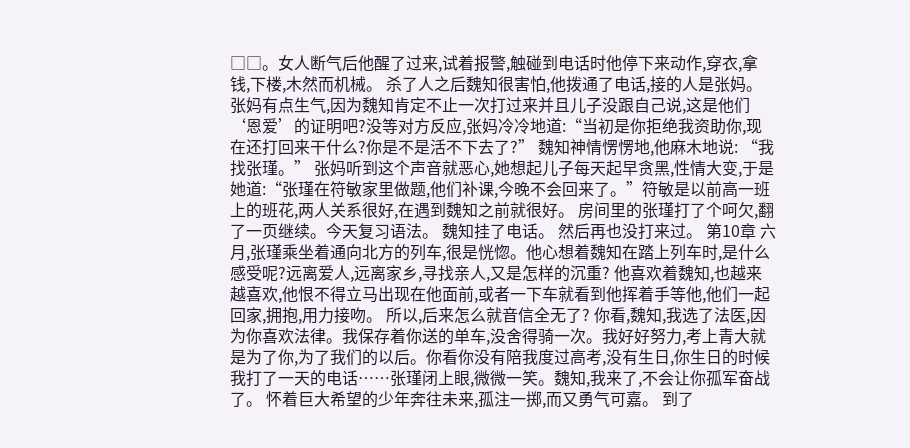□□。女人断气后他醒了过来,试着报警,触碰到电话时他停下来动作,穿衣,拿钱,下楼,木然而机械。 杀了人之后魏知很害怕,他拨通了电话,接的人是张妈。张妈有点生气,因为魏知肯定不止一次打过来并且儿子没跟自己说,这是他们‘恩爱’的证明吧?没等对方反应,张妈冷冷地道:“当初是你拒绝我资助你,现在还打回来干什么?你是不是活不下去了?” 魏知神情愣愣地,他麻木地说: “我找张瑾。” 张妈听到这个声音就恶心,她想起儿子每天起早贪黑,性情大变,于是她道:“张瑾在符敏家里做题,他们补课,今晚不会回来了。”符敏是以前高一班上的班花,两人关系很好,在遇到魏知之前就很好。 房间里的张瑾打了个呵欠,翻了一页继续。今天复习语法。 魏知挂了电话。 然后再也没打来过。 第10章 六月,张瑾乘坐着通向北方的列车,很是恍惚。他心想着魏知在踏上列车时,是什么感受呢?远离爱人,远离家乡,寻找亲人,又是怎样的沉重? 他喜欢着魏知,也越来越喜欢,他恨不得立马出现在他面前,或者一下车就看到他挥着手等他,他们一起回家,拥抱,用力接吻。 所以,后来怎么就音信全无了? 你看,魏知,我选了法医,因为你喜欢法律。我保存着你送的单车,没舍得骑一次。我好好努力,考上青大就是为了你,为了我们的以后。你看你没有陪我度过高考,没有生日,你生日的时候我打了一天的电话……张瑾闭上眼,微微一笑。魏知,我来了,不会让你孤军奋战了。 怀着巨大希望的少年奔往未来,孤注一掷,而又勇气可嘉。 到了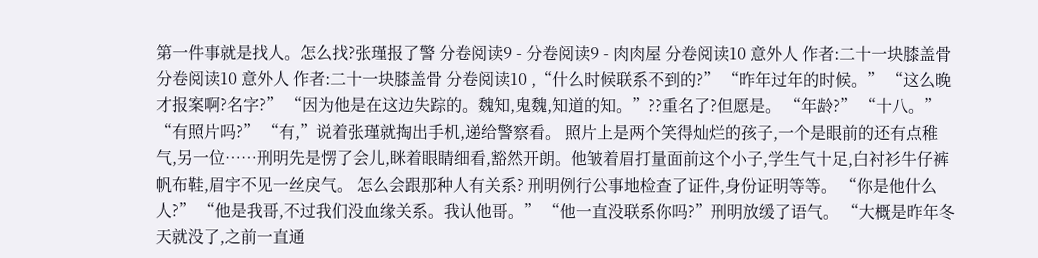第一件事就是找人。怎么找?张瑾报了警 分卷阅读9 - 分卷阅读9 - 肉肉屋 分卷阅读10 意外人 作者:二十一块膝盖骨 分卷阅读10 意外人 作者:二十一块膝盖骨 分卷阅读10 ,“什么时候联系不到的?” “昨年过年的时候。” “这么晚才报案啊?名字?” “因为他是在这边失踪的。魏知,鬼魏,知道的知。”??重名了?但愿是。 “年龄?” “十八。” “有照片吗?” “有,”说着张瑾就掏出手机,递给警察看。 照片上是两个笑得灿烂的孩子,一个是眼前的还有点稚气,另一位……刑明先是愣了会儿,眯着眼睛细看,豁然开朗。他皱着眉打量面前这个小子,学生气十足,白衬衫牛仔裤帆布鞋,眉宇不见一丝戾气。 怎么会跟那种人有关系? 刑明例行公事地检查了证件,身份证明等等。 “你是他什么人?” “他是我哥,不过我们没血缘关系。我认他哥。” “他一直没联系你吗?”刑明放缓了语气。 “大概是昨年冬天就没了,之前一直通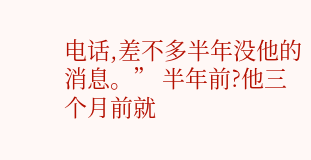电话,差不多半年没他的消息。” 半年前?他三个月前就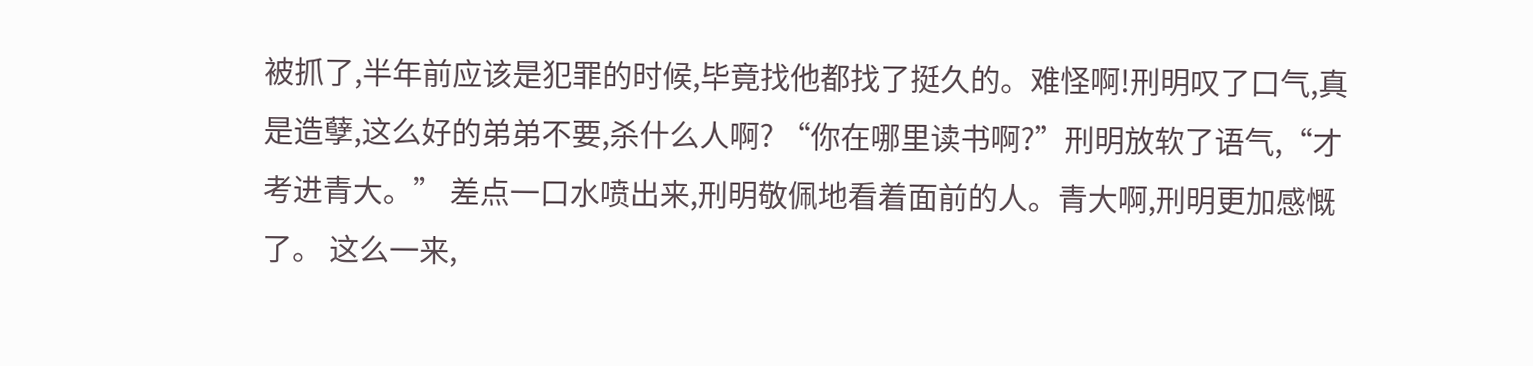被抓了,半年前应该是犯罪的时候,毕竟找他都找了挺久的。难怪啊!刑明叹了口气,真是造孽,这么好的弟弟不要,杀什么人啊? “你在哪里读书啊?”刑明放软了语气,“才考进青大。” 差点一口水喷出来,刑明敬佩地看着面前的人。青大啊,刑明更加感慨了。 这么一来,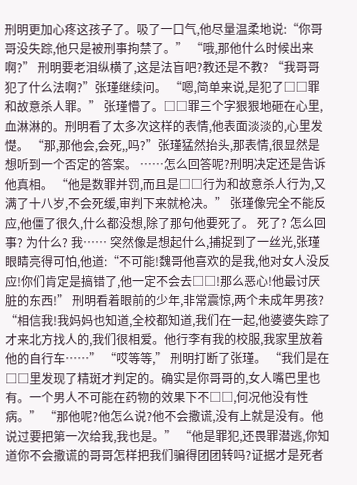刑明更加心疼这孩子了。吸了一口气,他尽量温柔地说:“你哥哥没失踪,他只是被刑事拘禁了。” “哦,那他什么时候出来啊?” 刑明要老泪纵横了,这是法盲吧?教还是不教? “我哥哥犯了什么法啊?”张瑾继续问。 “嗯,简单来说,是犯了□□罪和故意杀人罪。” 张瑾懵了。□□罪三个字狠狠地砸在心里,血淋淋的。刑明看了太多次这样的表情,他表面淡淡的,心里发憷。 “那,那他会,会死,,吗?”张瑾猛然抬头,那表情,很显然是想听到一个否定的答案。 ……怎么回答呢?刑明决定还是告诉他真相。 “他是数罪并罚,而且是□□行为和故意杀人行为,又满了十八岁,不会死缓,审判下来就枪决。” 张瑾像完全不能反应,他僵了很久,什么都没想,除了那句他要死了。 死了? 怎么回事? 为什么? 我…… 突然像是想起什么,捕捉到了一丝光,张瑾眼睛亮得可怕,他道:“不可能!魏哥他喜欢的是我,他对女人没反应!你们肯定是搞错了,他一定不会去□□!那么恶心!他最讨厌脏的东西!” 刑明看着眼前的少年,非常震惊,两个未成年男孩? “相信我!我妈妈也知道,全校都知道,我们在一起,他婆婆失踪了才来北方找人的,我们很相爱。他行李有我的校服,我家里放着他的自行车……” “哎等等,” 刑明打断了张瑾。 “我们是在□□里发现了精斑才判定的。确实是你哥哥的,女人嘴巴里也有。一个男人不可能在药物的效果下不□□,何况他没有性病。” “那他呢?他怎么说?他不会撒谎,没有上就是没有。他说过要把第一次给我,我也是。” “他是罪犯,还畏罪潜逃,你知道你不会撒谎的哥哥怎样把我们骗得团团转吗?证据才是死者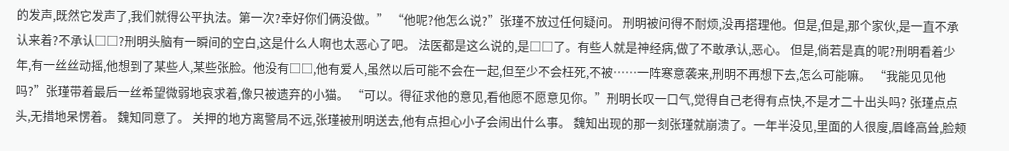的发声,既然它发声了,我们就得公平执法。第一次?幸好你们俩没做。” “他呢?他怎么说?”张瑾不放过任何疑问。 刑明被问得不耐烦,没再搭理他。但是,但是,那个家伙,是一直不承认来着?不承认□□?刑明头脑有一瞬间的空白,这是什么人啊也太恶心了吧。 法医都是这么说的,是□□了。有些人就是神经病,做了不敢承认,恶心。 但是,倘若是真的呢?刑明看着少年,有一丝丝动摇,他想到了某些人,某些张脸。他没有□□,他有爱人,虽然以后可能不会在一起,但至少不会枉死,不被……一阵寒意袭来,刑明不再想下去,怎么可能嘛。 “我能见见他吗?”张瑾带着最后一丝希望微弱地哀求着,像只被遗弃的小猫。 “可以。得征求他的意见,看他愿不愿意见你。”刑明长叹一口气,觉得自己老得有点快,不是才二十出头吗? 张瑾点点头,无措地呆愣着。 魏知同意了。 关押的地方离警局不远,张瑾被刑明送去,他有点担心小子会闹出什么事。 魏知出现的那一刻张瑾就崩溃了。一年半没见,里面的人很廋,眉峰高耸,脸颊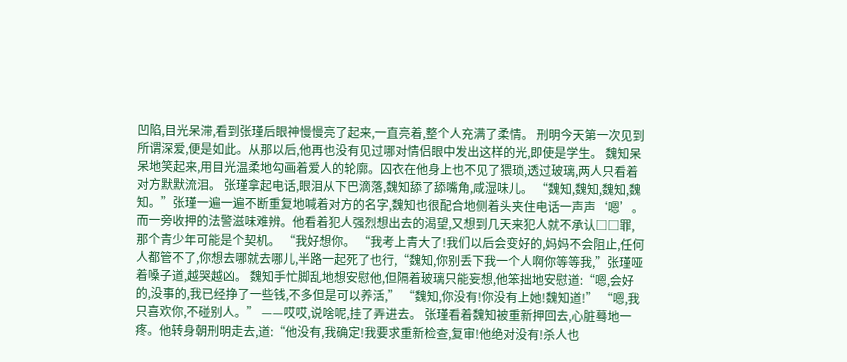凹陷,目光呆滞,看到张瑾后眼神慢慢亮了起来,一直亮着,整个人充满了柔情。 刑明今天第一次见到所谓深爱,便是如此。从那以后,他再也没有见过哪对情侣眼中发出这样的光,即使是学生。 魏知呆呆地笑起来,用目光温柔地勾画着爱人的轮廓。囚衣在他身上也不见了猥琐,透过玻璃,两人只看着对方默默流泪。 张瑾拿起电话,眼泪从下巴滴落,魏知舔了舔嘴角,咸湿味儿。 “魏知,魏知,魏知,魏知。”张瑾一遍一遍不断重复地喊着对方的名字,魏知也很配合地侧着头夹住电话一声声‘嗯’。 而一旁收押的法警滋味难辨。他看着犯人强烈想出去的渴望,又想到几天来犯人就不承认□□罪,那个青少年可能是个契机。 “我好想你。 “我考上青大了!我们以后会变好的,妈妈不会阻止,任何人都管不了,你想去哪就去哪儿,半路一起死了也行,“魏知,你别丢下我一个人啊你等等我,”张瑾哑着嗓子道,越哭越凶。 魏知手忙脚乱地想安慰他,但隔着玻璃只能妄想,他笨拙地安慰道:“嗯,会好的,没事的,我已经挣了一些钱,不多但是可以养活,” “魏知,你没有!你没有上她!魏知道!” “嗯,我只喜欢你,不碰别人。” ——哎哎,说啥呢,挂了弄进去。 张瑾看着魏知被重新押回去,心脏蓦地一疼。他转身朝刑明走去,道:“他没有,我确定!我要求重新检查,复审!他绝对没有!杀人也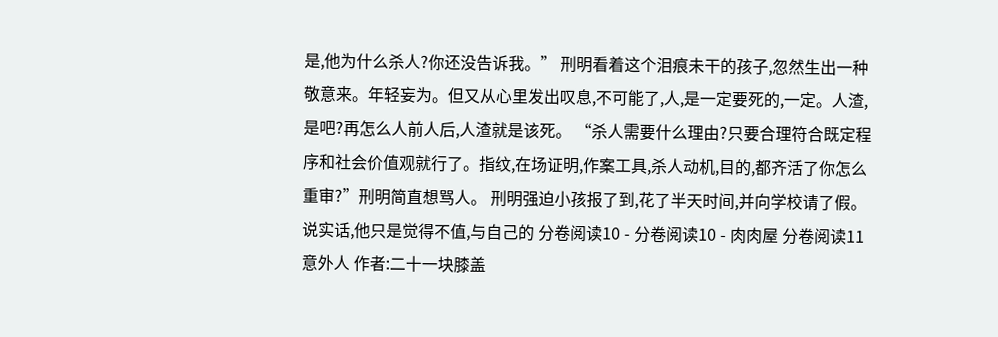是,他为什么杀人?你还没告诉我。” 刑明看着这个泪痕未干的孩子,忽然生出一种敬意来。年轻妄为。但又从心里发出叹息,不可能了,人,是一定要死的,一定。人渣,是吧?再怎么人前人后,人渣就是该死。 “杀人需要什么理由?只要合理符合既定程序和社会价值观就行了。指纹,在场证明,作案工具,杀人动机,目的,都齐活了你怎么重审?”刑明简直想骂人。 刑明强迫小孩报了到,花了半天时间,并向学校请了假。说实话,他只是觉得不值,与自己的 分卷阅读10 - 分卷阅读10 - 肉肉屋 分卷阅读11 意外人 作者:二十一块膝盖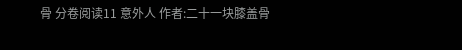骨 分卷阅读11 意外人 作者:二十一块膝盖骨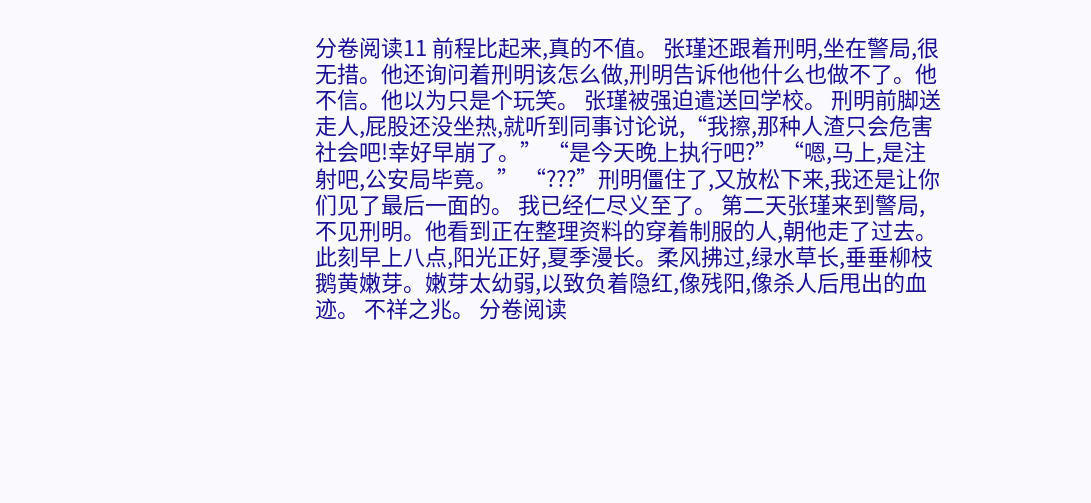分卷阅读11 前程比起来,真的不值。 张瑾还跟着刑明,坐在警局,很无措。他还询问着刑明该怎么做,刑明告诉他他什么也做不了。他不信。他以为只是个玩笑。 张瑾被强迫遣送回学校。 刑明前脚送走人,屁股还没坐热,就听到同事讨论说,“我擦,那种人渣只会危害社会吧!幸好早崩了。” “是今天晚上执行吧?” “嗯,马上,是注射吧,公安局毕竟。” “???”刑明僵住了,又放松下来,我还是让你们见了最后一面的。 我已经仁尽义至了。 第二天张瑾来到警局,不见刑明。他看到正在整理资料的穿着制服的人,朝他走了过去。 此刻早上八点,阳光正好,夏季漫长。柔风拂过,绿水草长,垂垂柳枝鹅黄嫩芽。嫩芽太幼弱,以致负着隐红,像残阳,像杀人后甩出的血迹。 不祥之兆。 分卷阅读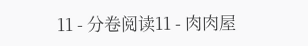11 - 分卷阅读11 - 肉肉屋